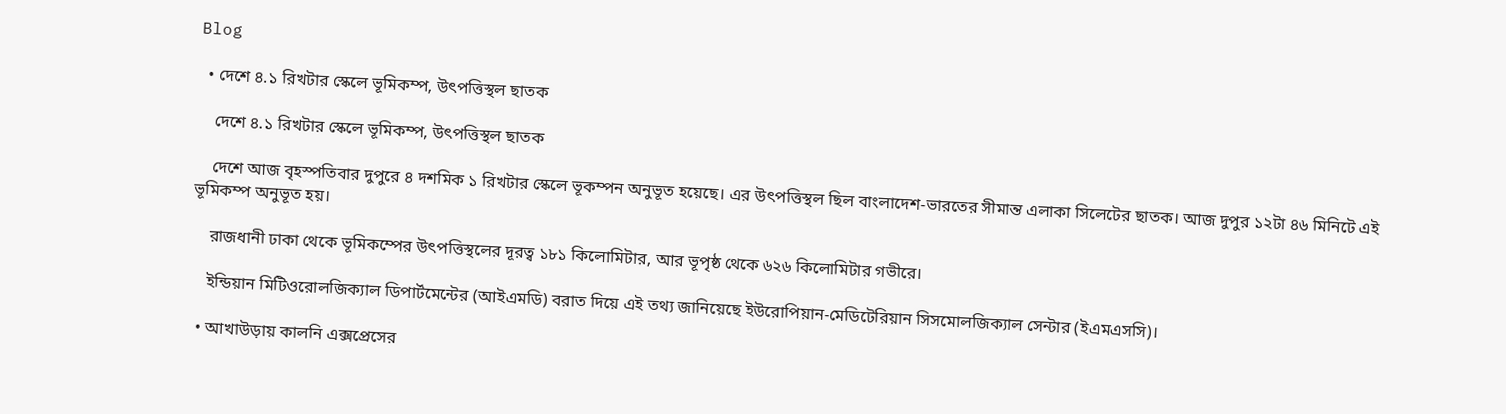Blog

  • দেশে ৪.১ রিখটার স্কেলে ভূমিকম্প, উৎপত্তিস্থল ছাতক

    দেশে ৪.১ রিখটার স্কেলে ভূমিকম্প, উৎপত্তিস্থল ছাতক

    দেশে আজ বৃহস্পতিবার দুপুরে ৪ দশমিক ১ রিখটার স্কেলে ভূকম্পন অনুভূত হয়েছে। এর উৎপত্তিস্থল ছিল বাংলাদেশ-ভারতের সীমান্ত এলাকা সিলেটের ছাতক। আজ দুপুর ১২টা ৪৬ মিনিটে এই ভূমিকম্প অনুভূত হয়।

    রাজধানী ঢাকা থেকে ভূমিকম্পের উৎপত্তিস্থলের দূরত্ব ১৮১ কিলোমিটার, আর ভূপৃষ্ঠ থেকে ৬২৬ কিলোমিটার গভীরে।

    ইন্ডিয়ান মিটিওরোলজিক্যাল ডিপার্টমেন্টের (আইএমডি) বরাত দিয়ে এই তথ্য জানিয়েছে ইউরোপিয়ান-মেডিটেরিয়ান সিসমোলজিক্যাল সেন্টার (ইএমএসসি)।

  • আখাউড়ায় কালনি এক্সপ্রেসের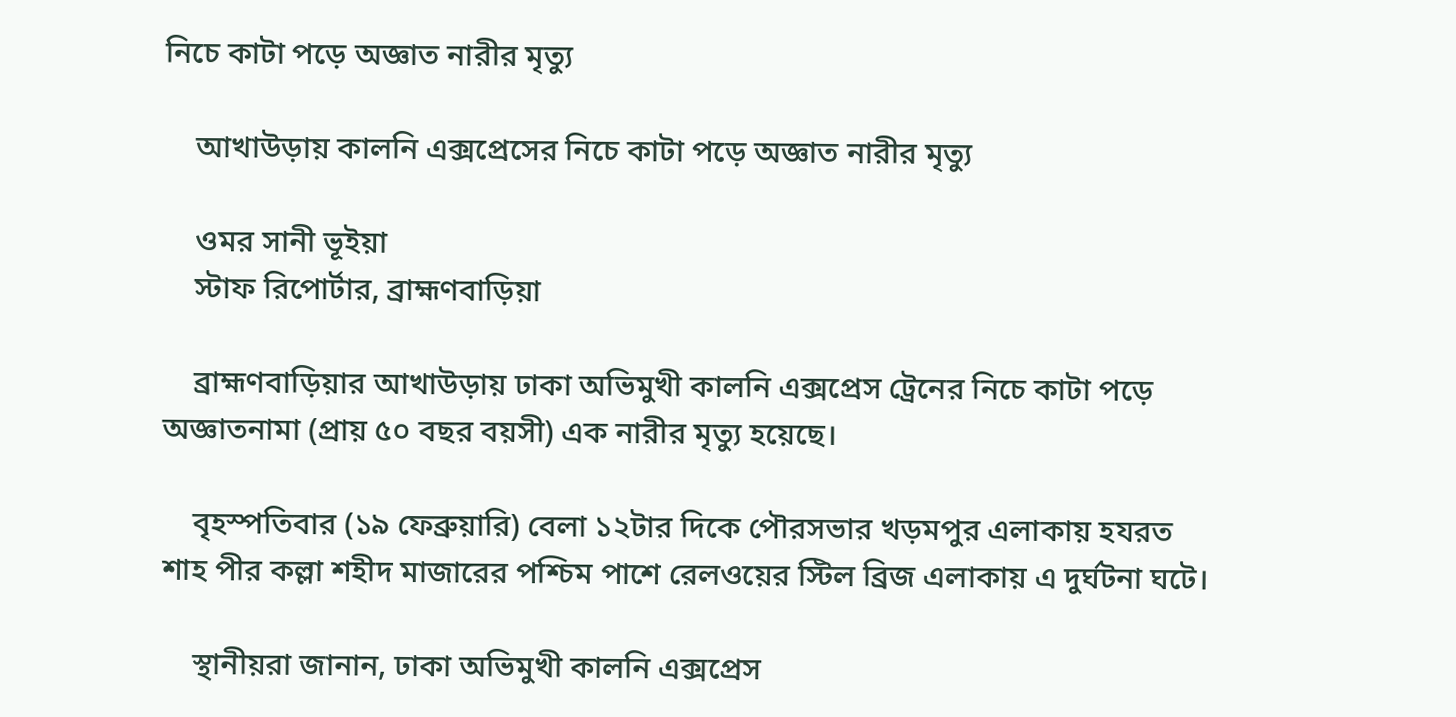নিচে কাটা পড়ে অজ্ঞাত নারীর মৃত্যু

    আখাউড়ায় কালনি এক্সপ্রেসের নিচে কাটা পড়ে অজ্ঞাত নারীর মৃত্যু

    ওমর সানী ভূইয়া
    স্টাফ রিপোর্টার, ব্রাহ্মণবাড়িয়া

    ব্রাহ্মণবাড়িয়ার আখাউড়ায় ঢাকা অভিমুখী কালনি এক্সপ্রেস ট্রেনের নিচে কাটা পড়ে অজ্ঞাতনামা (প্রায় ৫০ বছর বয়সী) এক নারীর মৃত্যু হয়েছে।

    বৃহস্পতিবার (১৯ ফেব্রুয়ারি) বেলা ১২টার দিকে পৌরসভার খড়মপুর এলাকায় হযরত শাহ পীর কল্লা শহীদ মাজারের পশ্চিম পাশে রেলওয়ের স্টিল ব্রিজ এলাকায় এ দুর্ঘটনা ঘটে।

    স্থানীয়রা জানান, ঢাকা অভিমুখী কালনি এক্সপ্রেস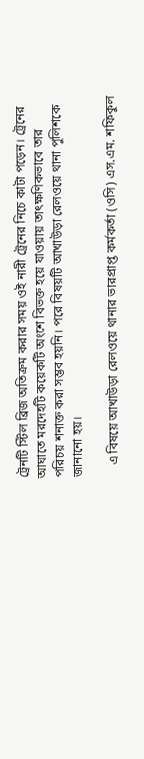ট্রেনটি স্টিল ব্রিজ অতিক্রম করার সময় ওই নারী ট্রেনের নিচে কাটা পড়েন। ট্রেনের আঘাতে মরদেহটি কয়েকটি অংশে বিভক্ত হয়ে যাওয়ায় তাৎক্ষণিকভাবে তার পরিচয় শনাক্ত করা সম্ভব হয়নি। পরে বিষয়টি আখাউড়া রেলওয়ে থানা পুলিশকে জানানো হয়।

    এ বিষয়ে আখাউড়া রেলওয়ে থানার ভারপ্রাপ্ত কর্মকর্তা (ওসি) এস.এম. শফিকুল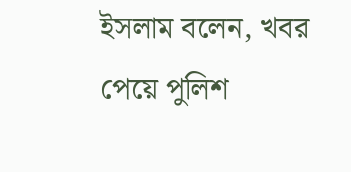ইসলাম বলেন, খবর পেয়ে পুলিশ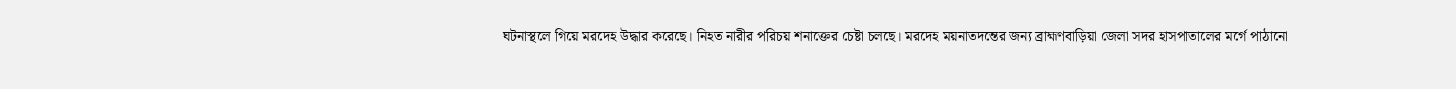ঘটনাস্থলে গিয়ে মরদেহ উদ্ধার করেছে। নিহত নারীর পরিচয় শনাক্তের চেষ্টা চলছে। মরদেহ ময়নাতদন্তের জন্য ব্রাহ্মণবাড়িয়া জেলা সদর হাসপাতালের মর্গে পাঠানো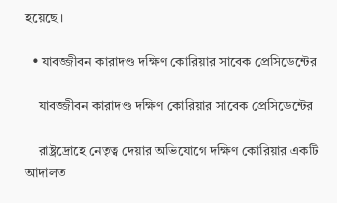হয়েছে।

  • যাবজ্জীবন কারাদণ্ড দক্ষিণ কোরিয়ার সাবেক প্রেসিডেন্টের

    যাবজ্জীবন কারাদণ্ড দক্ষিণ কোরিয়ার সাবেক প্রেসিডেন্টের

    রাষ্ট্রদ্রোহে নেতৃত্ব দেয়ার অভিযোগে দক্ষিণ কোরিয়ার একটি আদালত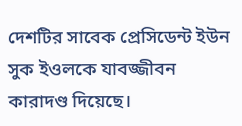দেশটির সাবেক প্রেসিডেন্ট ইউন সুক ইওলকে যাবজ্জীবন কারাদণ্ড দিয়েছে।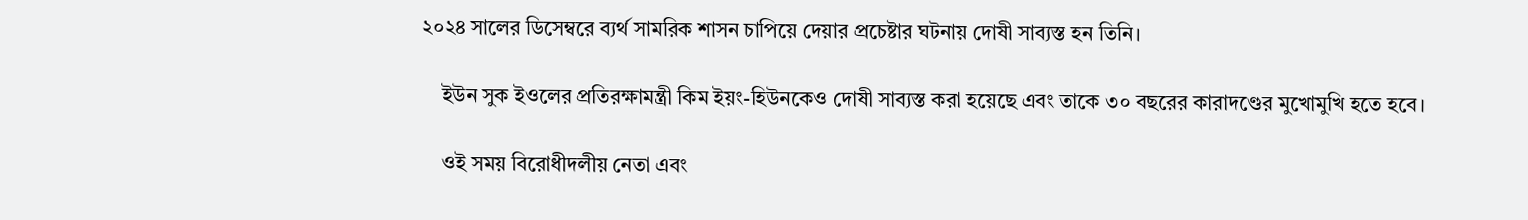২০২৪ সালের ডিসেম্বরে ব্যর্থ সামরিক শাসন চাপিয়ে দেয়ার প্রচেষ্টার ঘটনায় দোষী সাব্যস্ত হন তিনি।

    ইউন সুক ইওলের প্রতিরক্ষামন্ত্রী কিম ইয়ং-হিউনকেও দোষী সাব্যস্ত করা হয়েছে এবং তাকে ৩০ বছরের কারাদণ্ডের মুখোমুখি হতে হবে।

    ওই সময় বিরোধীদলীয় নেতা এবং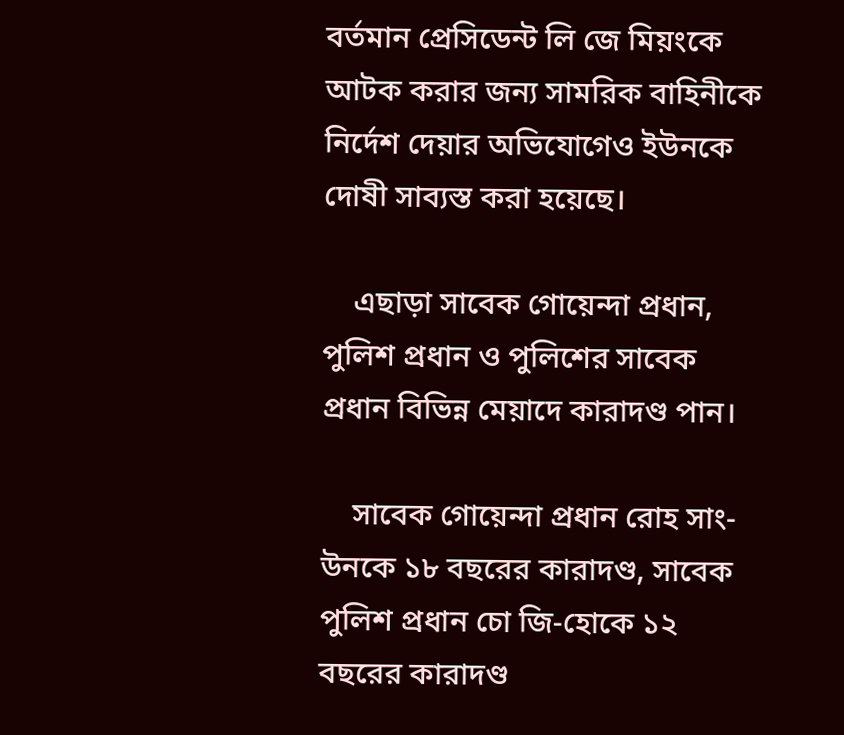বর্তমান প্রেসিডেন্ট লি জে মিয়ংকে আটক করার জন্য সামরিক বাহিনীকে নির্দেশ দেয়ার অভিযোগেও ইউনকে দোষী সাব্যস্ত করা হয়েছে।

    এছাড়া সাবেক গোয়েন্দা প্রধান, পুলিশ প্রধান ও পুলিশের সাবেক প্রধান বিভিন্ন মেয়াদে কারাদণ্ড পান।

    সাবেক গোয়েন্দা প্রধান রোহ সাং-উনকে ১৮ বছরের কারাদণ্ড, সাবেক পুলিশ প্রধান চো জি-হোকে ১২ বছরের কারাদণ্ড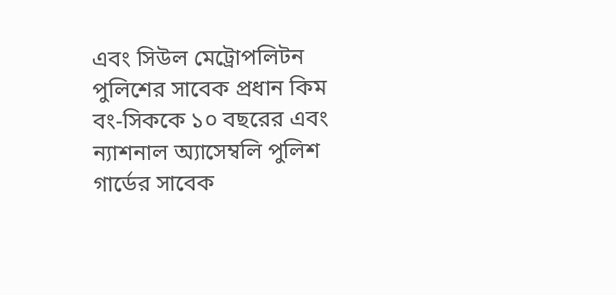এবং সিউল মেট্রোপলিটন পুলিশের সাবেক প্রধান কিম বং-সিককে ১০ বছরের এবং ন্যাশনাল অ্যাসেম্বলি পুলিশ গার্ডের সাবেক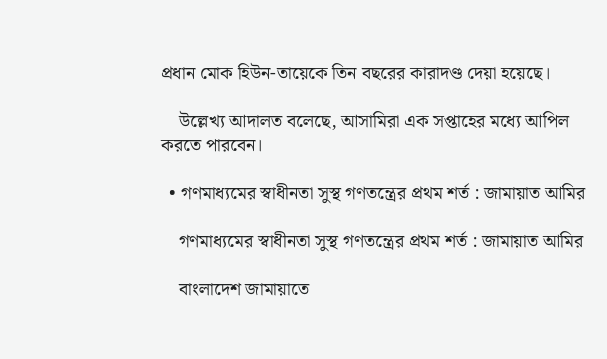প্রধান মোক হিউন-তায়েকে তিন বছরের কারাদণ্ড দেয়া হয়েছে।

    উল্লেখ্য আদালত বলেছে, আসামিরা এক সপ্তাহের মধ্যে আপিল করতে পারবেন।

  • গণমাধ্যমের স্বাধীনতা সুস্থ গণতন্ত্রের প্রথম শর্ত : জামায়াত আমির

    গণমাধ্যমের স্বাধীনতা সুস্থ গণতন্ত্রের প্রথম শর্ত : জামায়াত আমির

    বাংলাদেশ জামায়াতে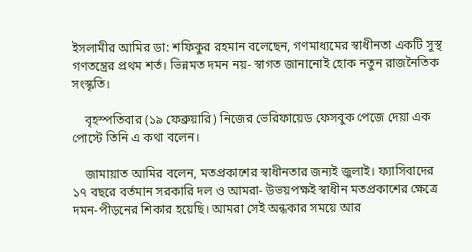ইসলামীর আমির ডা: শফিকুর রহমান বলেছেন, গণমাধ্যমের স্বাধীনতা একটি সুস্থ গণতন্ত্রের প্রথম শর্ত। ভিন্নমত দমন নয়- স্বাগত জানানোই হোক নতুন রাজনৈতিক সংস্কৃতি।

    বৃহস্পতিবার (১৯ ফেব্রুয়ারি) নিজের ভেরিফায়েড ফেসবুক পেজে দেয়া এক পোস্টে তিনি এ কথা বলেন।

    জামায়াত আমির বলেন, মতপ্রকাশের স্বাধীনতার জন্যই জুলাই। ফ্যাসিবাদের ১৭ বছরে বর্তমান সরকারি দল ও আমরা- উভয়পক্ষই স্বাধীন মতপ্রকাশের ক্ষেত্রে দমন-পীড়নের শিকার হয়েছি। আমরা সেই অন্ধকার সময়ে আর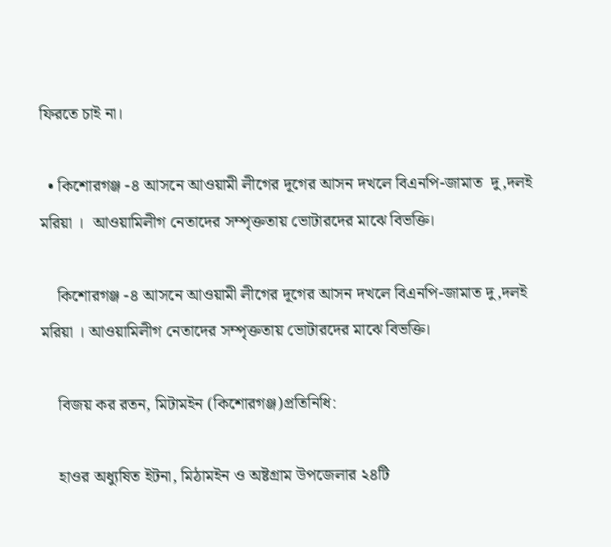ফিরতে চাই না।

  • কিশোরগঞ্জ -৪ আসনে আওয়ামী লীগের দূগের আসন দখলে বিএনপি-জামাত  দু,দলই মরিয়া ।  আওয়ামিলীগ নেতাদের সম্পৃক্ততায় ভোটারদের মাঝে বিভক্তি।

    কিশোরগঞ্জ -৪ আসনে আওয়ামী লীগের দূগের আসন দখলে বিএনপি-জামাত দু,দলই মরিয়া । আওয়ামিলীগ নেতাদের সম্পৃক্ততায় ভোটারদের মাঝে বিভক্তি।

    বিজয় কর রতন, মিটামইন (কিশোরগঞ্জ)প্রতিনিধি:

    হাওর অধ্যুষিত ইটনা, মিঠামইন ও অষ্টগ্রাম উপজেলার ২৪টি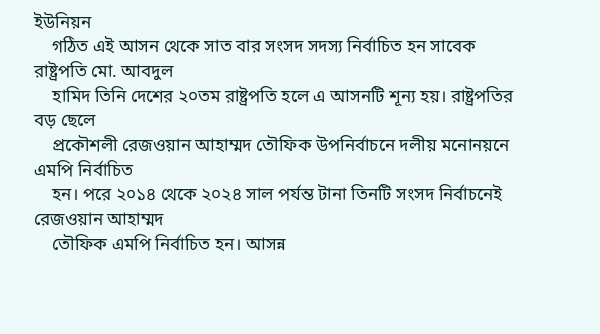ইউনিয়ন
    গঠিত এই আসন থেকে সাত বার সংসদ সদস্য নির্বাচিত হন সাবেক রাষ্ট্রপতি মো. আবদুল
    হামিদ তিনি দেশের ২০তম রাষ্ট্রপতি হলে এ আসনটি শূন্য হয়। রাষ্ট্রপতির বড় ছেলে
    প্রকৌশলী রেজওয়ান আহাম্মদ তৌফিক উপনির্বাচনে দলীয় মনোনয়নে এমপি নির্বাচিত
    হন। পরে ২০১৪ থেকে ২০২৪ সাল পর্যন্ত টানা তিনটি সংসদ নির্বাচনেই রেজওয়ান আহাম্মদ
    তৌফিক এমপি নির্বাচিত হন। আসন্ন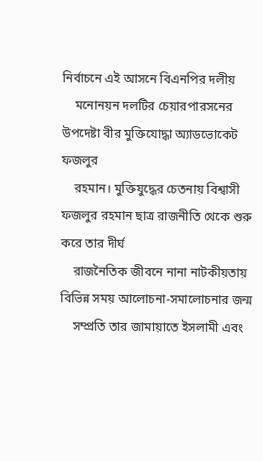নির্বাচনে এই আসনে বিএনপির দলীয়
    মনোনয়ন দলটির চেয়ারপারসনের উপদেষ্টা বীর মুক্তিযোদ্ধা অ্যাডভোকেট ফজলুর
    রহমান। মুক্তিযুদ্ধের চেতনায় বিশ্বাসী ফজলুর রহমান ছাত্র রাজনীতি থেকে শুরু করে তার দীর্ঘ
    রাজনৈতিক জীবনে নানা নাটকীয়তায় বিভিন্ন সময় আলোচনা-সমালোচনার জন্ম
    সম্প্রতি তার জামায়াতে ইসলামী এবং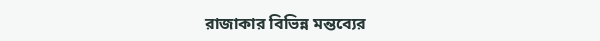রাজাকার বিভিন্ন মন্তব্যের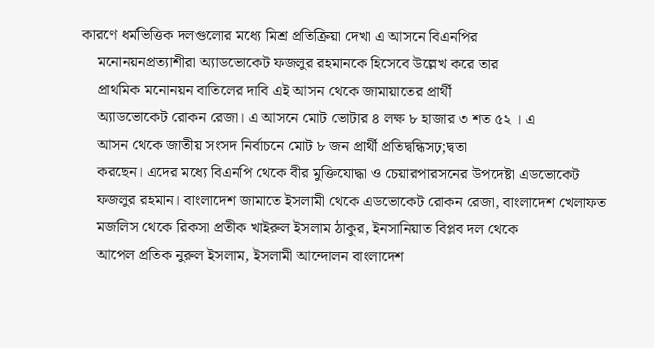কারণে ধর্মভিত্তিক দলগুলোর মধ্যে মিশ্র প্রতিক্রিয়া দেখা এ আসনে বিএনপির
    মনোনয়নপ্রত্যাশীরা অ্যাডভোকেট ফজলুর রহমানকে হিসেবে উল্লেখ করে তার
    প্রাথমিক মনোনয়ন বাতিলের দাবি এই আসন থেকে জামায়াতের প্রার্থী
    অ্যাডভোকেট রোকন রেজা। এ আসনে মোট ভোটার ৪ লক্ষ ৮ হাজার ৩ শত ৫২ । এ
    আসন থেকে জাতীয় সংসদ নির্বাচনে মোট ৮ জন প্রার্থী প্রতিদ্বন্ধিসঢ়;দ্বতা
    করছেন। এদের মধ্যে বিএনপি থেকে বীর মুক্তিযোদ্ধা ও চেয়ারপারসনের উপদেষ্টা এডভোকেট
    ফজলুর রহমান। বাংলাদেশ জামাতে ইসলামী থেকে এডভোকেট রোকন রেজা, বাংলাদেশ খেলাফত
    মজলিস থেকে রিকসা প্রতীক খাইরুল ইসলাম ঠাকুর, ইনসানিয়াত বিপ্লব দল থেকে
    আপেল প্রতিক নুরুল ইসলাম, ইসলামী আন্দোলন বাংলাদেশ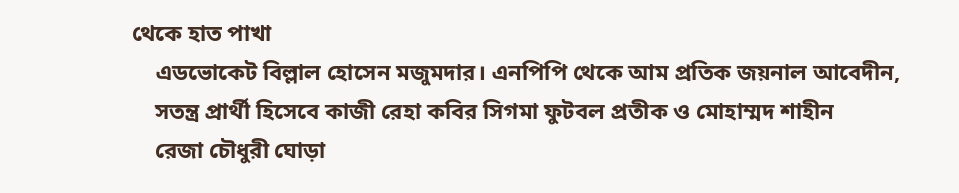থেকে হাত পাখা
    এডভোকেট বিল্লাল হোসেন মজুমদার। এনপিপি থেকে আম প্রতিক জয়নাল আবেদীন,
    সতন্ত্র প্রার্থী হিসেবে কাজী রেহা কবির সিগমা ফুটবল প্রতীক ও মোহাম্মদ শাহীন
    রেজা চৌধুরী ঘোড়া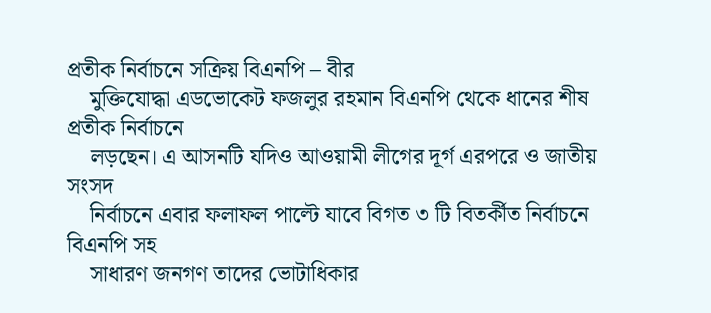প্রতীক নির্বাচনে সক্রিয় বিএনপি – বীর
    মুক্তিযোদ্ধা এডভোকেট ফজলুর রহমান বিএনপি থেকে ধানের শীষ প্রতীক নির্বাচনে
    লড়ছেন। এ আসনটি যদিও আওয়ামী লীগের দূর্গ এরপরে ও জাতীয় সংসদ
    নির্বাচনে এবার ফলাফল পাল্টে যাবে বিগত ৩ টি বিতর্কীত নির্বাচনে বিএনপি সহ
    সাধারণ জনগণ তাদের ভোটাধিকার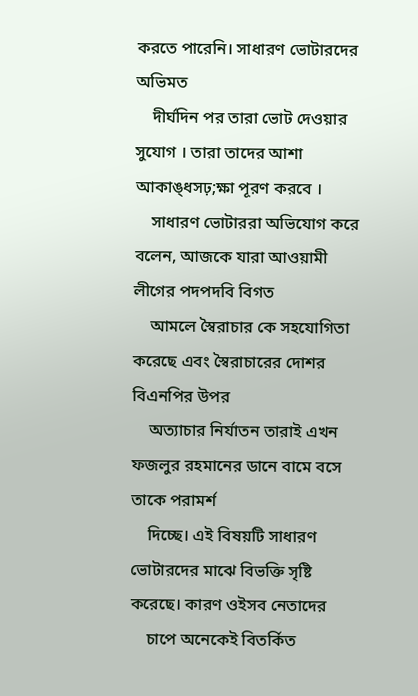করতে পারেনি। সাধারণ ভোটারদের অভিমত
    দীর্ঘদিন পর তারা ভোট দেওয়ার সুযোগ । তারা তাদের আশা আকাঙ্ধসঢ়;ক্ষা পূরণ করবে ।
    সাধারণ ভোটাররা অভিযোগ করে বলেন, আজকে যারা আওয়ামী লীগের পদপদবি বিগত
    আমলে স্বৈরাচার কে সহযোগিতা করেছে এবং স্বৈরাচারের দোশর বিএনপির উপর
    অত্যাচার নির্যাতন তারাই এখন ফজলুর রহমানের ডানে বামে বসে তাকে পরামর্শ
    দিচ্ছে। এই বিষয়টি সাধারণ ভোটারদের মাঝে বিভক্তি সৃষ্টি করেছে। কারণ ওইসব নেতাদের
    চাপে অনেকেই বিতর্কিত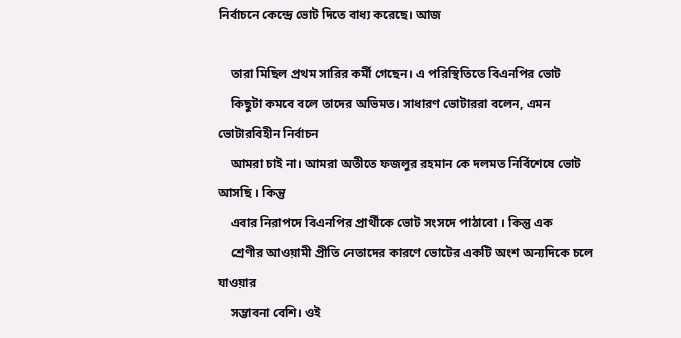নির্বাচনে কেন্দ্রে ভোট দিতে বাধ্য করেছে। আজ

    তারা মিছিল প্রথম সারির কর্মী গেছেন। এ পরিস্থিতিতে বিএনপির ভোট
    কিছুটা কমবে বলে তাদের অভিমত। সাধারণ ভোটাররা বলেন, এমন ভোটারবিহীন নির্বাচন
    আমরা চাই না। আমরা অতীতে ফজলুর রহমান কে দলমত নির্বিশেষে ভোট আসছি । কিন্তু
    এবার নিরাপদে বিএনপির প্রার্থীকে ভোট সংসদে পাঠাবো । কিন্তু এক
    শ্রেণীর আওয়ামী প্রীতি নেতাদের কারণে ভোটের একটি অংশ অন্যদিকে চলে যাওয়ার
    সম্ভাবনা বেশি। ওই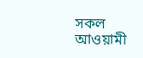সকল আওয়ামী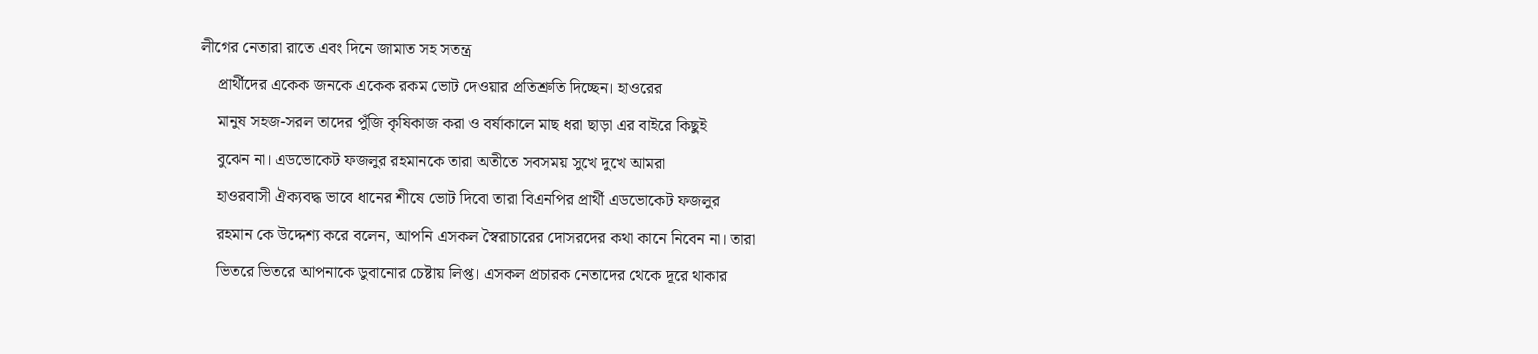লীগের নেতারা রাতে এবং দিনে জামাত সহ সতন্ত্র
    প্রার্থীদের একেক জনকে একেক রকম ভোট দেওয়ার প্রতিশ্রুতি দিচ্ছেন। হাওরের
    মানুষ সহজ-সরল তাদের পুঁজি কৃষিকাজ করা ও বর্ষাকালে মাছ ধরা ছাড়া এর বাইরে কিছুই
    বুঝেন না। এডভোকেট ফজলুর রহমানকে তারা অতীতে সবসময় সুখে দুখে আমরা
    হাওরবাসী ঐক্যবদ্ধ ভাবে ধানের শীষে ভোট দিবো তারা বিএনপির প্রার্থী এডভোকেট ফজলুর
    রহমান কে উদ্দেশ্য করে বলেন, আপনি এসকল স্বৈরাচারের দোসরদের কথা কানে নিবেন না। তারা
    ভিতরে ভিতরে আপনাকে ডুবানোর চেষ্টায় লিপ্ত। এসকল প্রচারক নেতাদের থেকে দূরে থাকার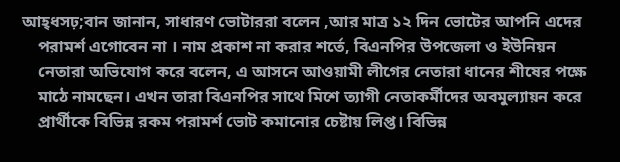আহ্ধসঢ়;বান জানান, সাধারণ ভোটাররা বলেন ,আর মাত্র ১২ দিন ভোটের আপনি এদের
    পরামর্শ এগোবেন না । নাম প্রকাশ না করার শর্তে, বিএনপির উপজেলা ও ইউনিয়ন
    নেতারা অভিযোগ করে বলেন, এ আসনে আওয়ামী লীগের নেতারা ধানের শীষের পক্ষে
    মাঠে নামছেন। এখন তারা বিএনপির সাথে মিশে ত্যাগী নেতাকর্মীদের অবমুল্যায়ন করে
    প্রার্থীকে বিভিন্ন রকম পরামর্শ ভোট কমানোর চেষ্টায় লিপ্ত। বিভিন্ন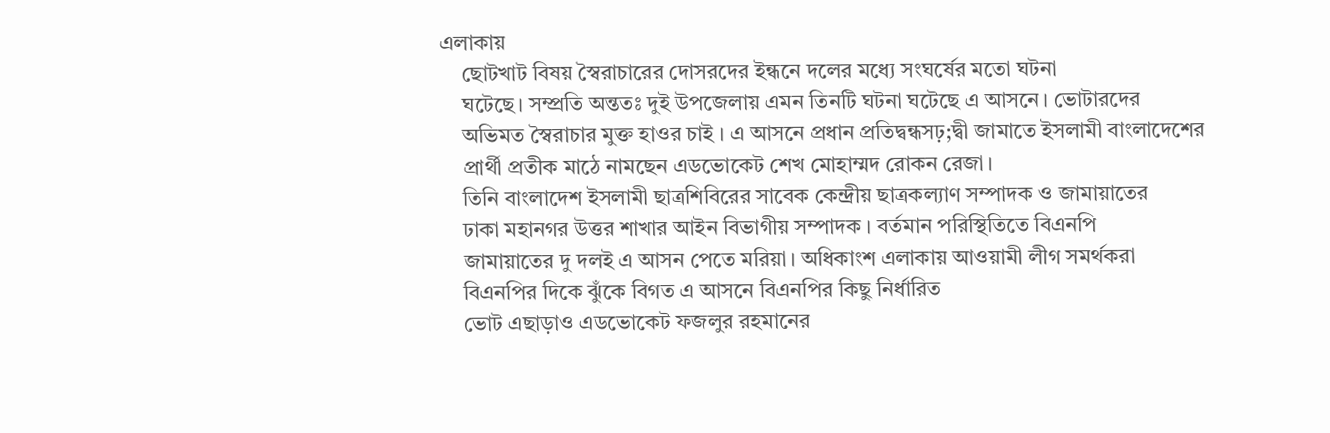এলাকায়
    ছোটখাট বিষয় স্বৈরাচারের দোসরদের ইন্ধনে দলের মধ্যে সংঘর্ষের মতো ঘটনা
    ঘটেছে। সম্প্রতি অন্ততঃ দুই উপজেলায় এমন তিনটি ঘটনা ঘটেছে এ আসনে। ভোটারদের
    অভিমত স্বৈরাচার মুক্ত হাওর চাই । এ আসনে প্রধান প্রতিদ্বন্ধসঢ়;দ্বী জামাতে ইসলামী বাংলাদেশের
    প্রার্থী প্রতীক মাঠে নামছেন এডভোকেট শেখ মোহাম্মদ রোকন রেজা।
    তিনি বাংলাদেশ ইসলামী ছাত্রশিবিরের সাবেক কেন্দ্রীয় ছাত্রকল্যাণ সম্পাদক ও জামায়াতের
    ঢাকা মহানগর উত্তর শাখার আইন বিভাগীয় সম্পাদক । বর্তমান পরিস্থিতিতে বিএনপি
    জামায়াতের দু দলই এ আসন পেতে মরিয়া। অধিকাংশ এলাকায় আওয়ামী লীগ সমর্থকরা
    বিএনপির দিকে ঝুঁকে বিগত এ আসনে বিএনপির কিছু নির্ধারিত
    ভোট এছাড়াও এডভোকেট ফজলুর রহমানের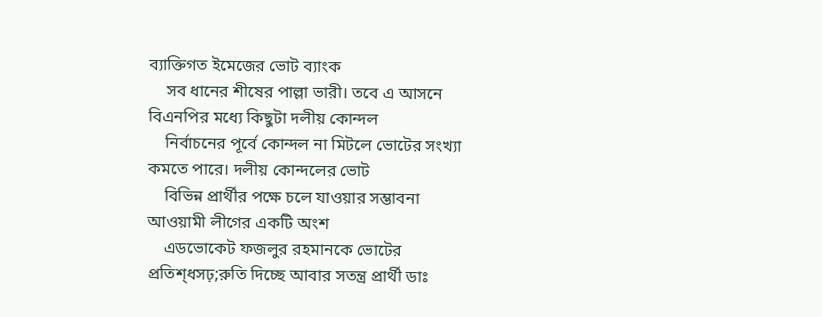ব্যাক্তিগত ইমেজের ভোট ব্যাংক
    সব ধানের শীষের পাল্লা ভারী। তবে এ আসনে বিএনপির মধ্যে কিছুটা দলীয় কোন্দল
    নির্বাচনের পূর্বে কোন্দল না মিটলে ভোটের সংখ্যা কমতে পারে। দলীয় কোন্দলের ভোট
    বিভিন্ন প্রার্থীর পক্ষে চলে যাওয়ার সম্ভাবনা আওয়ামী লীগের একটি অংশ
    এডভোকেট ফজলুর রহমানকে ভোটের প্রতিশ্ধসঢ়;রুতি দিচ্ছে আবার সতন্ত্র প্রার্থী ডাঃ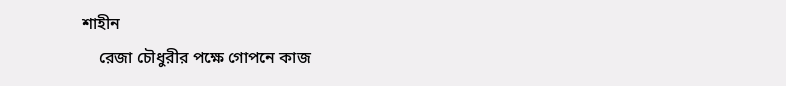শাহীন
    রেজা চৌধুরীর পক্ষে গোপনে কাজ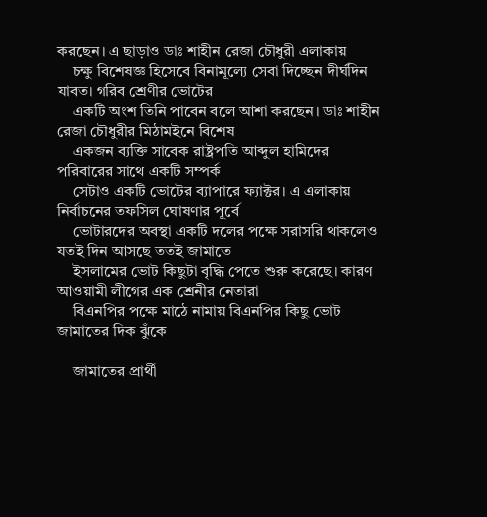করছেন। এ ছাড়াও ডাঃ শাহীন রেজা চৌধুরী এলাকায়
    চক্ষু বিশেষজ্ঞ হিসেবে বিনামূল্যে সেবা দিচ্ছেন দীর্ঘদিন যাবত। গরিব শ্রেণীর ভোটের
    একটি অংশ তিনি পাবেন বলে আশা করছেন। ডাঃ শাহীন রেজা চৌধুরীর মিঠামইনে বিশেষ
    একজন ব্যক্তি সাবেক রাষ্ট্রপতি আব্দুল হামিদের পরিবারের সাথে একটি সম্পর্ক
    সেটাও একটি ভোটের ব্যাপারে ফ্যাক্টর। এ এলাকায় নির্বাচনের তফসিল ঘোষণার পূর্বে
    ভোটারদের অবস্থা একটি দলের পক্ষে সরাসরি থাকলেও যতই দিন আসছে ততই জামাতে
    ইসলামের ভোট কিছুটা বৃদ্ধি পেতে শুরু করেছে। কারণ আওয়ামী লীগের এক শ্রেনীর নেতারা
    বিএনপির পক্ষে মাঠে নামায় বিএনপির কিছু ভোট জামাতের দিক ঝুঁকে

    জামাতের প্রার্থী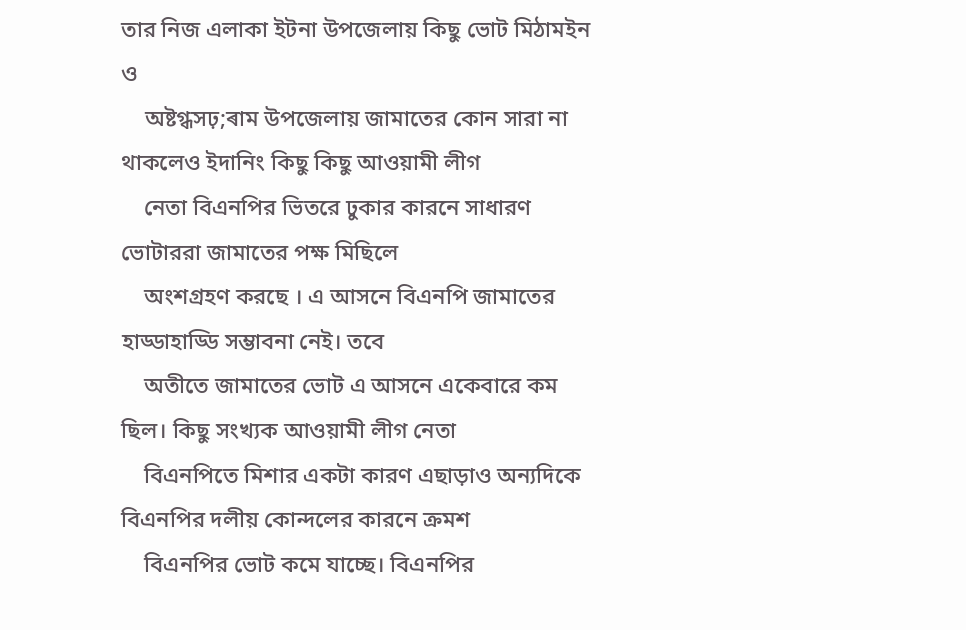তার নিজ এলাকা ইটনা উপজেলায় কিছু ভোট মিঠামইন ও
    অষ্টগ্ধসঢ়;ৰাম উপজেলায় জামাতের কোন সারা না থাকলেও ইদানিং কিছু কিছু আওয়ামী লীগ
    নেতা বিএনপির ভিতরে ঢুকার কারনে সাধারণ ভোটাররা জামাতের পক্ষ মিছিলে
    অংশগ্রহণ করছে । এ আসনে বিএনপি জামাতের হাড্ডাহাড্ডি সম্ভাবনা নেই। তবে
    অতীতে জামাতের ভোট এ আসনে একেবারে কম ছিল। কিছু সংখ্যক আওয়ামী লীগ নেতা
    বিএনপিতে মিশার একটা কারণ এছাড়াও অন্যদিকে বিএনপির দলীয় কোন্দলের কারনে ক্রমশ
    বিএনপির ভোট কমে যাচ্ছে। বিএনপির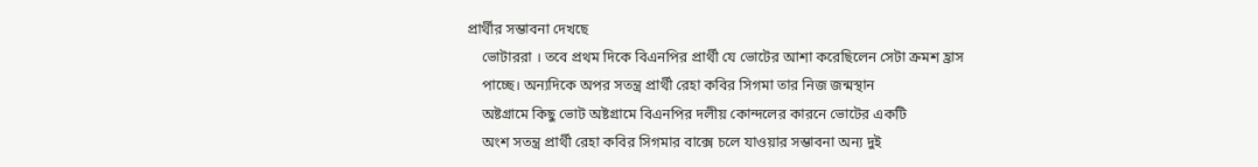প্রার্থীর সম্ভাবনা দেখছে
    ভোটাররা । তবে প্রথম দিকে বিএনপির প্রার্থী যে ভোটের আশা করেছিলেন সেটা ক্রমশ হ্রাস
    পাচ্ছে। অন্যদিকে অপর সতন্ত্র প্রার্থী রেহা কবির সিগমা তার নিজ জন্মস্থান
    অষ্টগ্রামে কিছু ভোট অষ্টগ্রামে বিএনপির দলীয় কোন্দলের কারনে ভোটের একটি
    অংশ সতন্ত্র প্রার্থী রেহা কবির সিগমার বাক্সে চলে যাওয়ার সম্ভাবনা অন্য দুই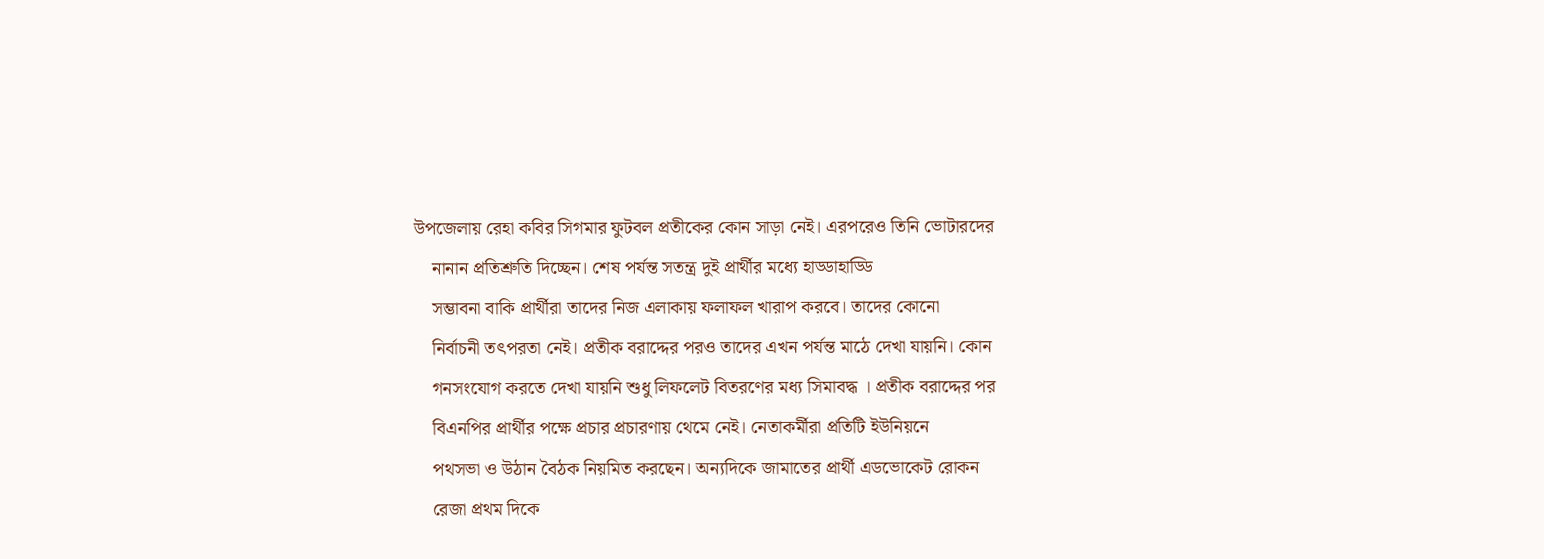উপজেলায় রেহা কবির সিগমার ফুটবল প্রতীকের কোন সাড়া নেই। এরপরেও তিনি ভোটারদের
    নানান প্রতিশ্রুতি দিচ্ছেন। শেষ পর্যন্ত সতন্ত্র দুই প্রার্থীর মধ্যে হাড্ডাহাড্ডি
    সম্ভাবনা বাকি প্রার্থীরা তাদের নিজ এলাকায় ফলাফল খারাপ করবে। তাদের কোনো
    নির্বাচনী তৎপরতা নেই। প্রতীক বরাদ্দের পরও তাদের এখন পর্যন্ত মাঠে দেখা যায়নি। কোন
    গনসংযোগ করতে দেখা যায়নি শুধু লিফলেট বিতরণের মধ্য সিমাবদ্ধ । প্রতীক বরাদ্দের পর
    বিএনপির প্রার্থীর পক্ষে প্রচার প্রচারণায় থেমে নেই। নেতাকর্মীরা প্রতিটি ইউনিয়নে
    পথসভা ও উঠান বৈঠক নিয়মিত করছেন। অন্যদিকে জামাতের প্রার্থী এডভোকেট রোকন
    রেজা প্রথম দিকে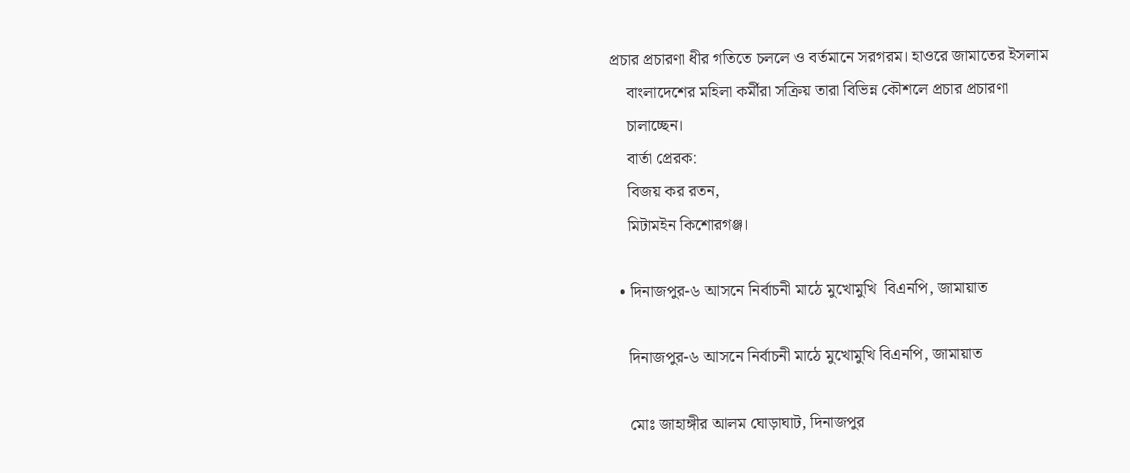প্রচার প্রচারণা ধীর গতিতে চললে ও বর্তমানে সরগরম। হাওরে জামাতের ইসলাম
    বাংলাদেশের মহিলা কর্মীরা সক্রিয় তারা বিভিন্ন কৌশলে প্রচার প্রচারণা
    চালাচ্ছেন।
    বার্তা প্রেরক:
    বিজয় কর রতন,
    মিটামইন কিশোরগঞ্জ।

  • দিনাজপুর-৬ আসনে নির্বাচনী মাঠে মুখোমুখি  বিএনপি, জামায়াত

    দিনাজপুর-৬ আসনে নির্বাচনী মাঠে মুখোমুখি বিএনপি, জামায়াত

    মোঃ জাহাঙ্গীর আলম ঘোড়াঘাট, দিনাজপুর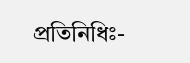প্রতিনিধিঃ-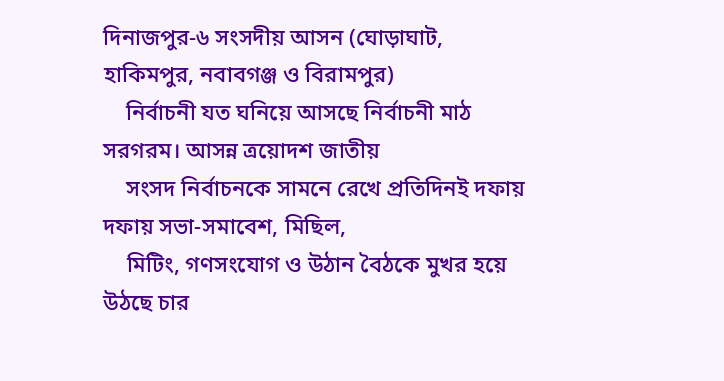দিনাজপুর-৬ সংসদীয় আসন (ঘোড়াঘাট, হাকিমপুর, নবাবগঞ্জ ও বিরামপুর)
    নির্বাচনী যত ঘনিয়ে আসছে নির্বাচনী মাঠ সরগরম। আসন্ন ত্রয়োদশ জাতীয়
    সংসদ নির্বাচনকে সামনে রেখে প্রতিদিনই দফায় দফায় সভা-সমাবেশ, মিছিল,
    মিটিং, গণসংযোগ ও উঠান বৈঠকে মুখর হয়ে উঠছে চার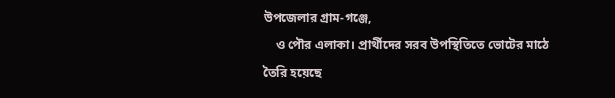উপজেলার গ্রাম-গঞ্জে,
    ও পৌর এলাকা। প্রার্থীদের সরব উপস্থিতিতে ভোটের মাঠে তৈরি হয়েছে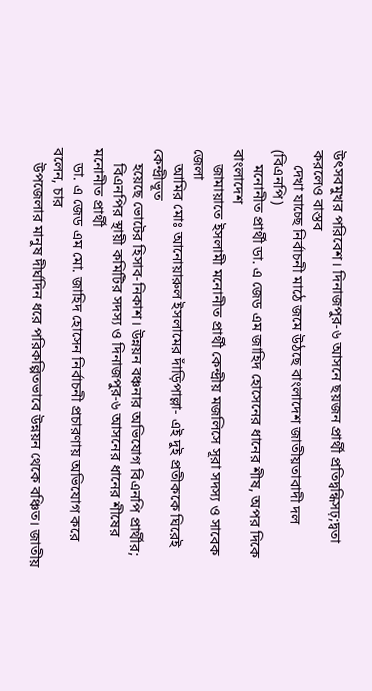উৎসবমুখর পরিবেশ। দিনাজপুর-৬ আসনে ছয়জন প্রার্থী প্রতিদ্বন্ধিসঢ়;দ্বতা করলেও বাস্তব
    দেখা যাচ্ছে নির্বাচনী মাঠে জমে উঠছে বাংলাদেশ জাতীয়তাবাদী দল (বিএনপি)
    মনোনীত প্রার্থী ডা. এ জেড এম জাহিদ হোসেনের ধানের শীষ, অপর দিকে বাংলাদেশ
    জামায়াতে ইসলামী মনোনীত প্রার্থী কেন্দ্রীয় মজলিসে সূরা সদস্য ও সাবেক জেলা
    আমির মোঃ আনোয়ারুল ইসলামের দাঁড়িপাল্লা- এই দুই প্রতীককে ঘিরেই কেন্দ্রীভূত
    হয়েছে ভোটের হিসাব-নিকাশ। উন্নয়ন বঞ্চনার অভিযোগ বিএনপি প্রার্থীর;
    বিএনপির স্থায়ী কমিটির সদস্য ও দিনাজপুর-৬ আসনের ধানের শীষের মনোনীত প্রার্থী
    ডা. এ জেড এম মো. জাহিদ হোসেন নির্বাচনী প্রচারণায় অভিযোগ করে বলেন, চার
    উপজেলার মানুষ দীর্ঘদিন ধরে পরিকল্পিতভাবে উন্নয়ন থেকে বঞ্চিত। জাতীয়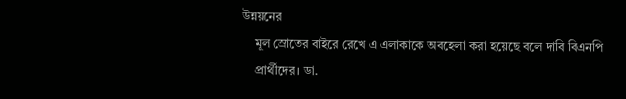উন্নয়নের
    মূল স্রোতের বাইরে রেখে এ এলাকাকে অবহেলা করা হয়েছে বলে দাবি বিএনপি
    প্রার্থীদের। ডা.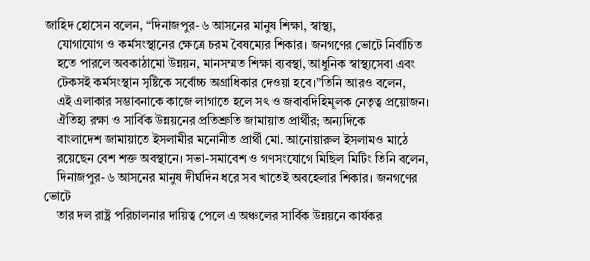জাহিদ হোসেন বলেন, “দিনাজপুর-৬ আসনের মানুষ শিক্ষা, স্বাস্থ্য,
    যোগাযোগ ও কর্মসংস্থানের ক্ষেত্রে চরম বৈষম্যের শিকার। জনগণের ভোটে নির্বাচিত
    হতে পারলে অবকাঠামো উন্নয়ন, মানসম্মত শিক্ষা ব্যবস্থা, আধুনিক স্বাস্থ্যসেবা এবং
    টেকসই কর্মসংস্থান সৃষ্টিকে সর্বোচ্চ অগ্রাধিকার দেওয়া হবে।”তিনি আরও বলেন,
    এই এলাকার সম্ভাবনাকে কাজে লাগাতে হলে সৎ ও জবাবদিহিমূলক নেতৃত্ব প্রয়োজন।
    ঐতিহ্য রক্ষা ও সার্বিক উন্নয়নের প্রতিশ্রুতি জামায়াত প্রার্থীর; অন্যদিকে
    বাংলাদেশ জামায়াতে ইসলামীর মনোনীত প্রার্থী মো. আনোয়ারুল ইসলামও মাঠে
    রয়েছেন বেশ শক্ত অবস্থানে। সভা-সমাবেশ ও গণসংযোগে মিছিল মিটিং তিনি বলেন,
    দিনাজপুর-৬ আসনের মানুষ দীর্ঘদিন ধরে সব খাতেই অবহেলার শিকার। জনগণের ভোটে
    তার দল রাষ্ট্র পরিচালনার দায়িত্ব পেলে এ অঞ্চলের সার্বিক উন্নয়নে কার্যকর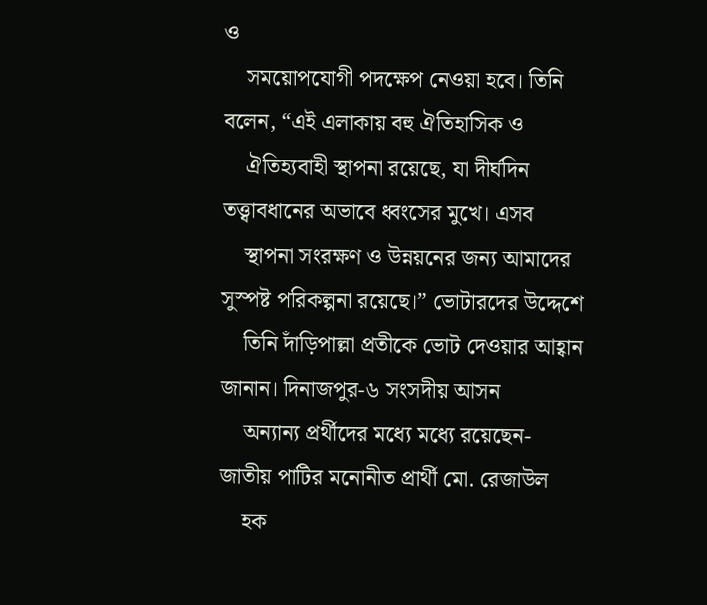ও
    সময়োপযোগী পদক্ষেপ নেওয়া হবে। তিনি বলেন, “এই এলাকায় বহু ঐতিহাসিক ও
    ঐতিহ্যবাহী স্থাপনা রয়েছে, যা দীর্ঘদিন তত্ত্বাবধানের অভাবে ধ্বংসের মুখে। এসব
    স্থাপনা সংরক্ষণ ও উন্নয়নের জন্য আমাদের সুস্পষ্ট পরিকল্পনা রয়েছে।” ভোটারদের উদ্দেশে
    তিনি দাঁড়িপাল্লা প্রতীকে ভোট দেওয়ার আহ্বান জানান। দিনাজপুর-৬ সংসদীয় আসন
    অন্যান্য প্রর্থীদের মধ্যে মধ্যে রয়েছেন- জাতীয় পাটির মনোনীত প্রার্থী মো. রেজাউল
    হক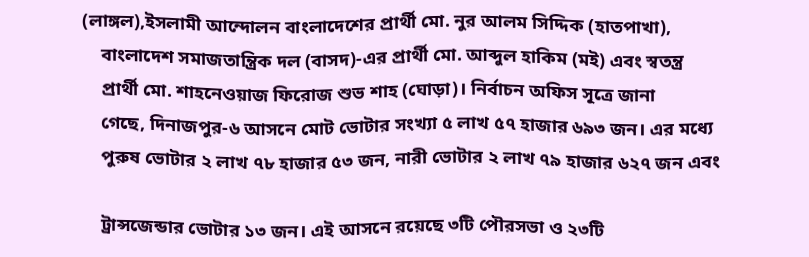(লাঙ্গল),ইসলামী আন্দোলন বাংলাদেশের প্রার্থী মো. নুর আলম সিদ্দিক (হাতপাখা),
    বাংলাদেশ সমাজতান্ত্রিক দল (বাসদ)-এর প্রার্থী মো. আব্দুল হাকিম (মই) এবং স্বতন্ত্র
    প্রার্থী মো. শাহনেওয়াজ ফিরোজ শুভ শাহ (ঘোড়া)। নির্বাচন অফিস সূত্রে জানা
    গেছে, দিনাজপুর-৬ আসনে মোট ভোটার সংখ্যা ৫ লাখ ৫৭ হাজার ৬৯৩ জন। এর মধ্যে
    পুরুষ ভোটার ২ লাখ ৭৮ হাজার ৫৩ জন, নারী ভোটার ২ লাখ ৭৯ হাজার ৬২৭ জন এবং

    ট্রান্সজেন্ডার ভোটার ১৩ জন। এই আসনে রয়েছে ৩টি পৌরসভা ও ২৩টি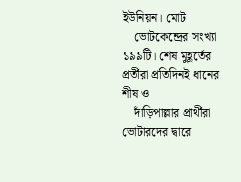ইউনিয়ন। মোট
    ভোটকেন্দ্রের সংখ্যা ১৯৯টি। শেষ মুহূর্তের প্রর্তীরা প্রতিদিনই ধানের শীষ ও
    দাঁড়িপাল্লার প্রার্থীরা ভোটারদের দ্বারে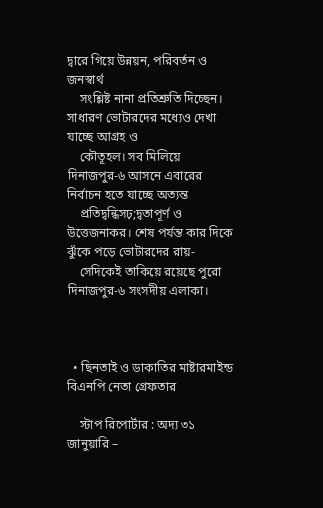দ্বারে গিয়ে উন্নয়ন, পরিবর্তন ও জনস্বার্থ
    সংশ্লিষ্ট নানা প্রতিশ্রুতি দিচ্ছেন। সাধারণ ভোটারদের মধ্যেও দেখা যাচ্ছে আগ্রহ ও
    কৌতূহল। সব মিলিয়ে দিনাজপুর-৬ আসনে এবারের নির্বাচন হতে যাচ্ছে অত্যন্ত
    প্রতিদ্বন্ধিসঢ়;দ্বতাপূর্ণ ও উত্তেজনাকর। শেষ পর্যন্ত কার দিকে ঝুঁকে পড়ে ভোটারদের রায়-
    সেদিকেই তাকিয়ে রয়েছে পুরো দিনাজপুর-৬ সংসদীয় এলাকা।



  • ছিনতাই ও ডাকাতির মাষ্টারমাইন্ড বিএনপি নেতা গ্রেফতার

    স্টাপ রিপোর্টার : অদ্য ৩১ জানুয়ারি –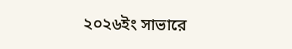২০২৬ইং সাভারে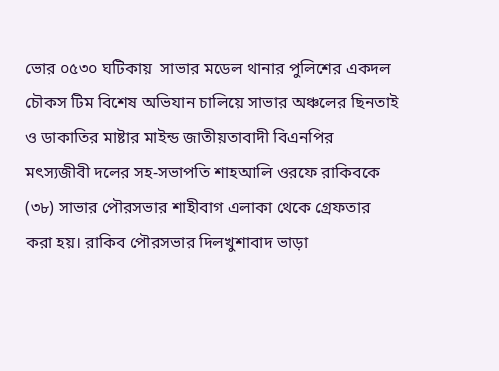ভোর ০৫৩০ ঘটিকায়  সাভার মডেল থানার পুলিশের একদল চৌকস টিম বিশেষ অভিযান চালিয়ে সাভার অঞ্চলের ছিনতাই ও ডাকাতির মাষ্টার মাইন্ড জাতীয়তাবাদী বিএনপির মৎস্যজীবী দলের সহ-সভাপতি শাহআলি ওরফে রাকিবকে (৩৮) সাভার পৌরসভার শাহীবাগ এলাকা থেকে গ্রেফতার করা হয়। রাকিব পৌরসভার দিলখুশাবাদ ভাড়া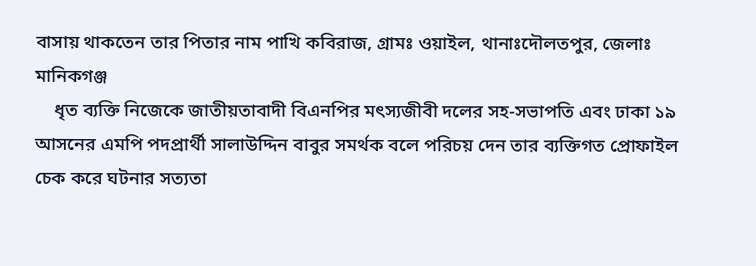বাসায় থাকতেন তার পিতার নাম পাখি কবিরাজ, গ্রামঃ ওয়াইল, থানাঃদৌলতপুর, জেলাঃ মানিকগঞ্জ
    ধৃত ব্যক্তি নিজেকে জাতীয়তাবাদী বিএনপির মৎস্যজীবী দলের সহ-সভাপতি এবং ঢাকা ১৯ আসনের এমপি পদপ্রার্থী সালাউদ্দিন বাবুর সমর্থক বলে পরিচয় দেন তার ব্যক্তিগত প্রোফাইল চেক করে ঘটনার সত্যতা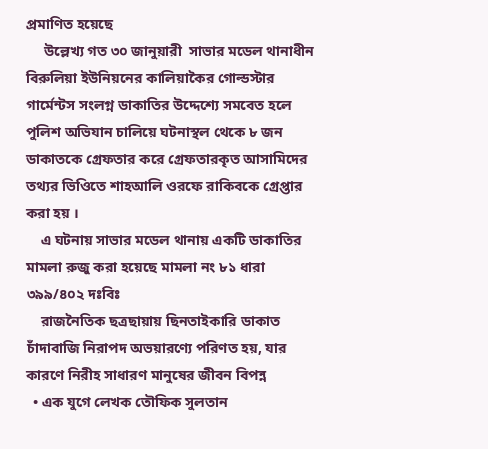প্রমাণিত হয়েছে
     উল্লেখ্য গত ৩০ জানুয়ারী  সাভার মডেল থানাধীন বিরুলিয়া ইউনিয়নের কালিয়াকৈর গোল্ডস্টার গার্মেন্টস সংলগ্ন ডাকাতির উদ্দেশ্যে সমবেত হলে পুলিশ অভিযান চালিয়ে ঘটনাস্থল থেকে ৮ জন ডাকাতকে গ্রেফতার করে গ্রেফতারকৃত আসামিদের তথ্যর ভিওিতে শাহআলি ওরফে রাকিবকে গ্রেপ্তার করা হয় ।
    এ ঘটনায় সাভার মডেল থানায় একটি ডাকাতির মামলা রুজু করা হয়েছে মামলা নং ৮১ ধারা ৩৯৯/৪০২ দঃবিঃ
    রাজনৈতিক ছত্রছায়ায় ছিনতাইকারি ডাকাত চাঁদাবাজি নিরাপদ অভয়ারণ্যে পরিণত হয়, যার কারণে নিরীহ সাধারণ মানুষের জীবন বিপন্ন
  • এক যুগে লেখক তৌফিক সুলতান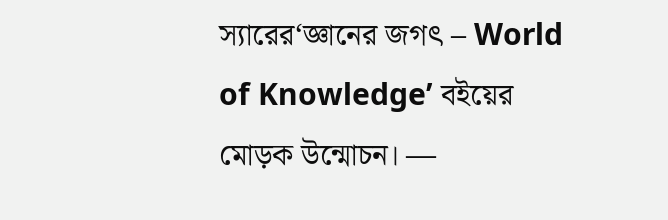স্যারের‘জ্ঞানের জগৎ – World of Knowledge’ বইয়ের মোড়ক উন্মোচন। —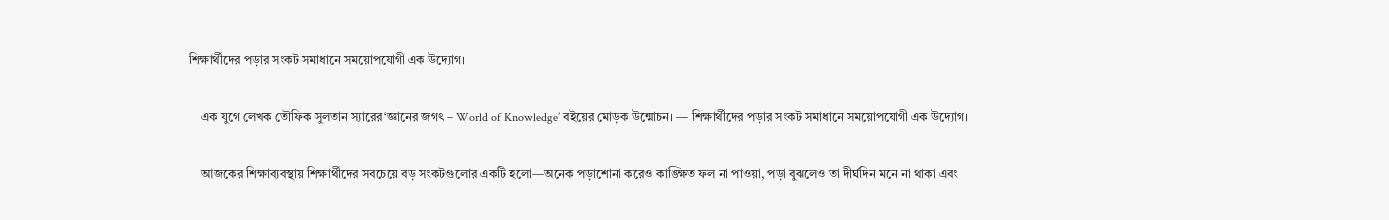শিক্ষার্থীদের পড়ার সংকট সমাধানে সময়োপযোগী এক উদ্যোগ।

    এক যুগে লেখক তৌফিক সুলতান স্যারের‘জ্ঞানের জগৎ – World of Knowledge’ বইয়ের মোড়ক উন্মোচন। — শিক্ষার্থীদের পড়ার সংকট সমাধানে সময়োপযোগী এক উদ্যোগ।

    আজকের শিক্ষাব্যবস্থায় শিক্ষার্থীদের সবচেয়ে বড় সংকটগুলোর একটি হলো—অনেক পড়াশোনা করেও কাঙ্ক্ষিত ফল না পাওয়া, পড়া বুঝলেও তা দীর্ঘদিন মনে না থাকা এবং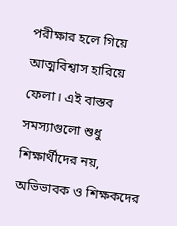পরীক্ষার হলে গিয়ে আত্মবিশ্বাস হারিয়ে ফেলা। এই বাস্তব সমস্যাগুলো শুধু শিক্ষার্থীদের নয়, অভিভাবক ও শিক্ষকদের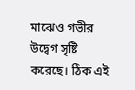মাঝেও গভীর উদ্বেগ সৃষ্টি করেছে। ঠিক এই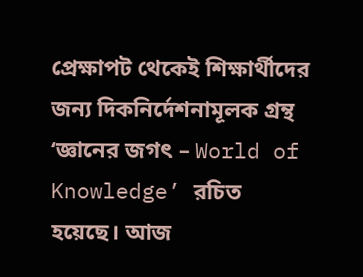প্রেক্ষাপট থেকেই শিক্ষার্থীদের জন্য দিকনির্দেশনামূলক গ্রন্থ ‘জ্ঞানের জগৎ – World of Knowledge’ রচিত হয়েছে। আজ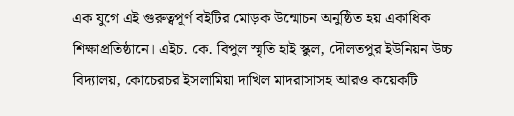এক যুগে এই গুরুত্বপূর্ণ বইটির মোড়ক উন্মোচন অনুষ্ঠিত হয় একাধিক শিক্ষাপ্রতিষ্ঠানে। এইচ. কে. বিপুল স্মৃতি হাই স্কুল, দৌলতপুর ইউনিয়ন উচ্চ বিদ্যালয়, কোচেরচর ইসলামিয়া দাখিল মাদরাসাসহ আরও কয়েকটি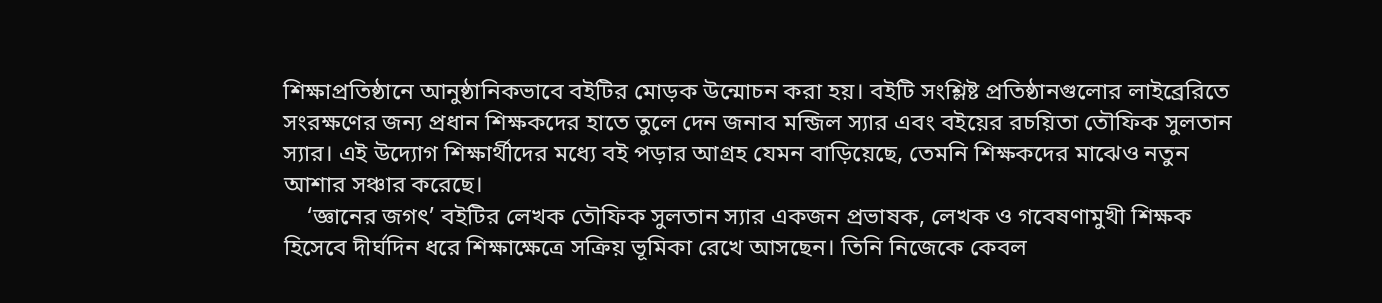শিক্ষাপ্রতিষ্ঠানে আনুষ্ঠানিকভাবে বইটির মোড়ক উন্মোচন করা হয়। বইটি সংশ্লিষ্ট প্রতিষ্ঠানগুলোর লাইব্রেরিতে সংরক্ষণের জন্য প্রধান শিক্ষকদের হাতে তুলে দেন জনাব মন্জিল স্যার এবং বইয়ের রচয়িতা তৌফিক সুলতান স্যার। এই উদ্যোগ শিক্ষার্থীদের মধ্যে বই পড়ার আগ্রহ যেমন বাড়িয়েছে, তেমনি শিক্ষকদের মাঝেও নতুন আশার সঞ্চার করেছে।
    ‘জ্ঞানের জগৎ’ বইটির লেখক তৌফিক সুলতান স্যার একজন প্রভাষক, লেখক ও গবেষণামুখী শিক্ষক হিসেবে দীর্ঘদিন ধরে শিক্ষাক্ষেত্রে সক্রিয় ভূমিকা রেখে আসছেন। তিনি নিজেকে কেবল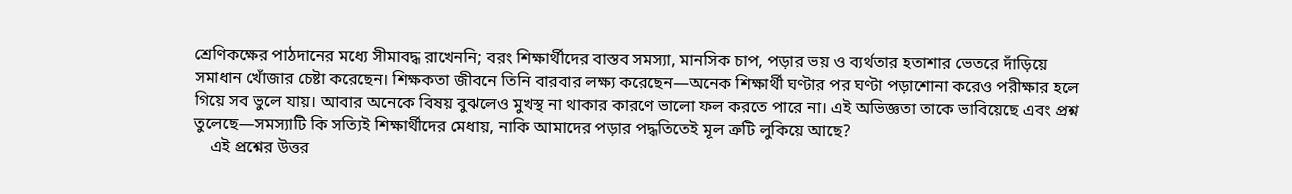শ্রেণিকক্ষের পাঠদানের মধ্যে সীমাবদ্ধ রাখেননি; বরং শিক্ষার্থীদের বাস্তব সমস্যা, মানসিক চাপ, পড়ার ভয় ও ব্যর্থতার হতাশার ভেতরে দাঁড়িয়ে সমাধান খোঁজার চেষ্টা করেছেন। শিক্ষকতা জীবনে তিনি বারবার লক্ষ্য করেছেন—অনেক শিক্ষার্থী ঘণ্টার পর ঘণ্টা পড়াশোনা করেও পরীক্ষার হলে গিয়ে সব ভুলে যায়। আবার অনেকে বিষয় বুঝলেও মুখস্থ না থাকার কারণে ভালো ফল করতে পারে না। এই অভিজ্ঞতা তাকে ভাবিয়েছে এবং প্রশ্ন তুলেছে—সমস্যাটি কি সত্যিই শিক্ষার্থীদের মেধায়, নাকি আমাদের পড়ার পদ্ধতিতেই মূল ত্রুটি লুকিয়ে আছে?
    এই প্রশ্নের উত্তর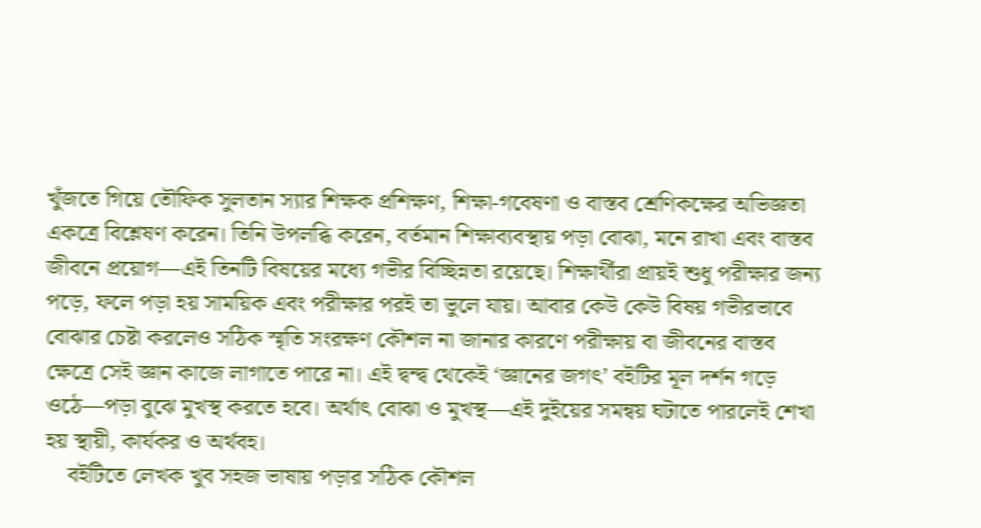খুঁজতে গিয়ে তৌফিক সুলতান স্যার শিক্ষক প্রশিক্ষণ, শিক্ষা-গবেষণা ও বাস্তব শ্রেণিকক্ষের অভিজ্ঞতা একত্রে বিশ্লেষণ করেন। তিনি উপলব্ধি করেন, বর্তমান শিক্ষাব্যবস্থায় পড়া বোঝা, মনে রাখা এবং বাস্তব জীবনে প্রয়োগ—এই তিনটি বিষয়ের মধ্যে গভীর বিচ্ছিন্নতা রয়েছে। শিক্ষার্থীরা প্রায়ই শুধু পরীক্ষার জন্য পড়ে, ফলে পড়া হয় সাময়িক এবং পরীক্ষার পরই তা ভুলে যায়। আবার কেউ কেউ বিষয় গভীরভাবে বোঝার চেষ্টা করলেও সঠিক স্মৃতি সংরক্ষণ কৌশল না জানার কারণে পরীক্ষায় বা জীবনের বাস্তব ক্ষেত্রে সেই জ্ঞান কাজে লাগাতে পারে না। এই দ্বন্দ্ব থেকেই ‘জ্ঞানের জগৎ’ বইটির মূল দর্শন গড়ে ওঠে—পড়া বুঝে মুখস্থ করতে হবে। অর্থাৎ বোঝা ও মুখস্থ—এই দুইয়ের সমন্বয় ঘটাতে পারলেই শেখা হয় স্থায়ী, কার্যকর ও অর্থবহ।
    বইটিতে লেখক খুব সহজ ভাষায় পড়ার সঠিক কৌশল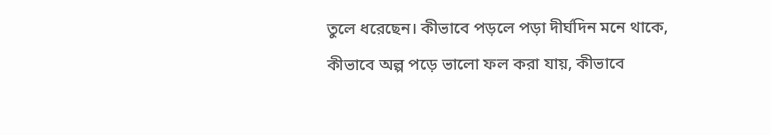তুলে ধরেছেন। কীভাবে পড়লে পড়া দীর্ঘদিন মনে থাকে, কীভাবে অল্প পড়ে ভালো ফল করা যায়, কীভাবে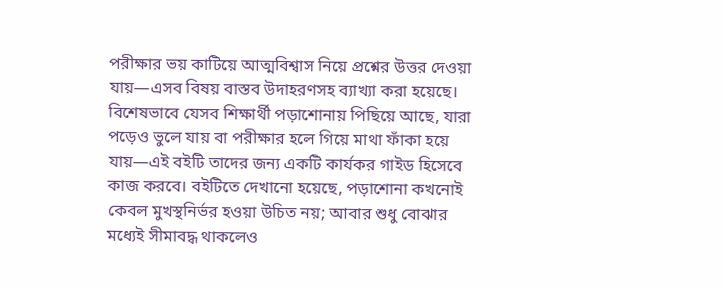পরীক্ষার ভয় কাটিয়ে আত্মবিশ্বাস নিয়ে প্রশ্নের উত্তর দেওয়া যায়—এসব বিষয় বাস্তব উদাহরণসহ ব্যাখ্যা করা হয়েছে। বিশেষভাবে যেসব শিক্ষার্থী পড়াশোনায় পিছিয়ে আছে, যারা পড়েও ভুলে যায় বা পরীক্ষার হলে গিয়ে মাথা ফাঁকা হয়ে যায়—এই বইটি তাদের জন্য একটি কার্যকর গাইড হিসেবে কাজ করবে। বইটিতে দেখানো হয়েছে, পড়াশোনা কখনোই কেবল মুখস্থনির্ভর হওয়া উচিত নয়; আবার শুধু বোঝার মধ্যেই সীমাবদ্ধ থাকলেও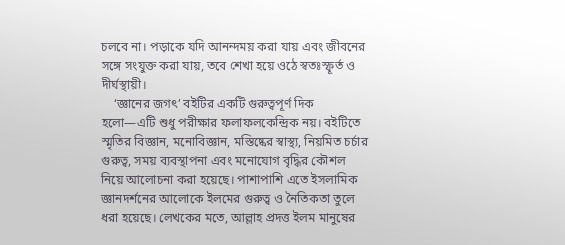চলবে না। পড়াকে যদি আনন্দময় করা যায় এবং জীবনের সঙ্গে সংযুক্ত করা যায়, তবে শেখা হয়ে ওঠে স্বতঃস্ফূর্ত ও দীর্ঘস্থায়ী।
    ‘জ্ঞানের জগৎ’ বইটির একটি গুরুত্বপূর্ণ দিক হলো—এটি শুধু পরীক্ষার ফলাফলকেন্দ্রিক নয়। বইটিতে স্মৃতির বিজ্ঞান, মনোবিজ্ঞান, মস্তিষ্কের স্বাস্থ্য, নিয়মিত চর্চার গুরুত্ব, সময় ব্যবস্থাপনা এবং মনোযোগ বৃদ্ধির কৌশল নিয়ে আলোচনা করা হয়েছে। পাশাপাশি এতে ইসলামিক জ্ঞানদর্শনের আলোকে ইলমের গুরুত্ব ও নৈতিকতা তুলে ধরা হয়েছে। লেখকের মতে, আল্লাহ প্রদত্ত ইলম মানুষের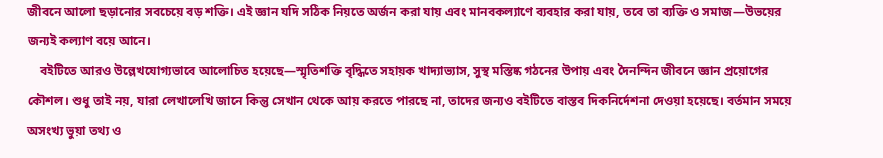জীবনে আলো ছড়ানোর সবচেয়ে বড় শক্তি। এই জ্ঞান যদি সঠিক নিয়তে অর্জন করা যায় এবং মানবকল্যাণে ব্যবহার করা যায়, তবে তা ব্যক্তি ও সমাজ—উভয়ের জন্যই কল্যাণ বয়ে আনে।
    বইটিতে আরও উল্লেখযোগ্যভাবে আলোচিত হয়েছে—স্মৃতিশক্তি বৃদ্ধিতে সহায়ক খাদ্যাভ্যাস, সুস্থ মস্তিষ্ক গঠনের উপায় এবং দৈনন্দিন জীবনে জ্ঞান প্রয়োগের কৌশল। শুধু তাই নয়, যারা লেখালেখি জানে কিন্তু সেখান থেকে আয় করতে পারছে না, তাদের জন্যও বইটিতে বাস্তব দিকনির্দেশনা দেওয়া হয়েছে। বর্তমান সময়ে অসংখ্য ভুয়া তথ্য ও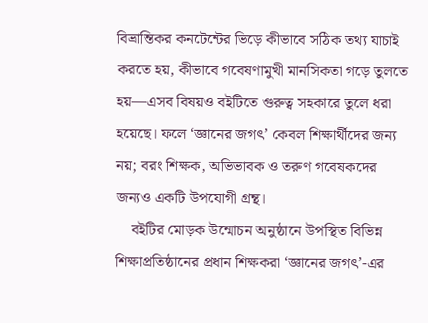বিভ্রান্তিকর কনটেন্টের ভিড়ে কীভাবে সঠিক তথ্য যাচাই করতে হয়, কীভাবে গবেষণামুখী মানসিকতা গড়ে তুলতে হয়—এসব বিষয়ও বইটিতে গুরুত্ব সহকারে তুলে ধরা হয়েছে। ফলে ‘জ্ঞানের জগৎ’ কেবল শিক্ষার্থীদের জন্য নয়; বরং শিক্ষক, অভিভাবক ও তরুণ গবেষকদের জন্যও একটি উপযোগী গ্রন্থ।
    বইটির মোড়ক উন্মোচন অনুষ্ঠানে উপস্থিত বিভিন্ন শিক্ষাপ্রতিষ্ঠানের প্রধান শিক্ষকরা ‘জ্ঞানের জগৎ’-এর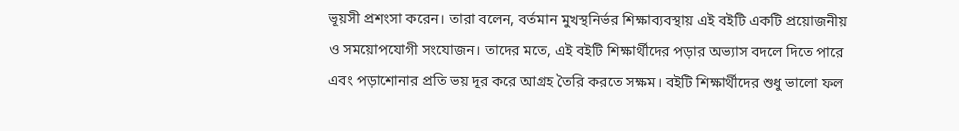ভূয়সী প্রশংসা করেন। তারা বলেন, বর্তমান মুখস্থনির্ভর শিক্ষাব্যবস্থায় এই বইটি একটি প্রয়োজনীয় ও সময়োপযোগী সংযোজন। তাদের মতে, এই বইটি শিক্ষার্থীদের পড়ার অভ্যাস বদলে দিতে পারে এবং পড়াশোনার প্রতি ভয় দূর করে আগ্রহ তৈরি করতে সক্ষম। বইটি শিক্ষার্থীদের শুধু ভালো ফল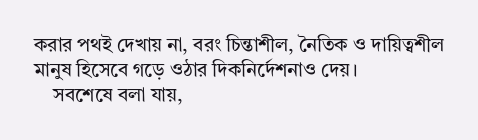করার পথই দেখায় না, বরং চিন্তাশীল, নৈতিক ও দায়িত্বশীল মানুষ হিসেবে গড়ে ওঠার দিকনির্দেশনাও দেয়।
    সবশেষে বলা যায়,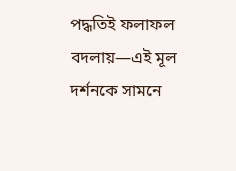পদ্ধতিই ফলাফল বদলায়—এই মূল দর্শনকে সামনে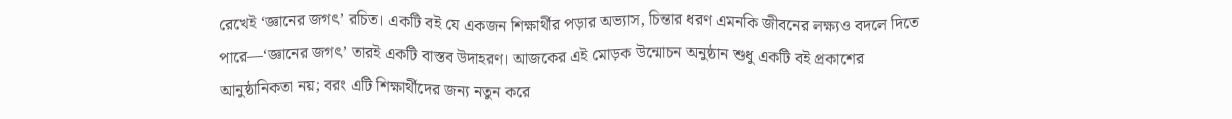রেখেই ‘জ্ঞানের জগৎ’ রচিত। একটি বই যে একজন শিক্ষার্থীর পড়ার অভ্যাস, চিন্তার ধরণ এমনকি জীবনের লক্ষ্যও বদলে দিতে পারে—‘জ্ঞানের জগৎ’ তারই একটি বাস্তব উদাহরণ। আজকের এই মোড়ক উন্মোচন অনুষ্ঠান শুধু একটি বই প্রকাশের আনুষ্ঠানিকতা নয়; বরং এটি শিক্ষার্থীদের জন্য নতুন করে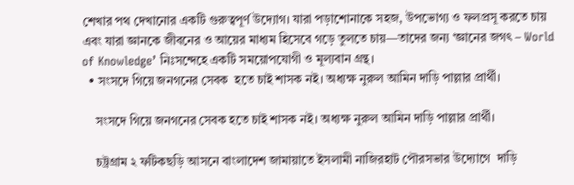শেখার পথ দেখানোর একটি গুরুত্বপূর্ণ উদ্যোগ। যারা পড়াশোনাকে সহজ, উপভোগ্য ও ফলপ্রসূ করতে চায় এবং যারা জ্ঞানকে জীবনের ও আয়ের মাধ্যম হিসেবে গড়ে তুলতে চায়—তাদের জন্য ‘জ্ঞানের জগৎ – World of Knowledge’ নিঃসন্দেহে একটি সময়োপযোগী ও মূল্যবান গ্রন্থ।
  • সংসদে গিয়ে জনগনের সেবক  হতে চাই শাসক নই। অধ্যক্ষ নুরুল আমিন দাড়ি পাল্লার প্রার্থী।

    সংসদে গিয়ে জনগনের সেবক হতে চাই শাসক নই। অধ্যক্ষ নুরুল আমিন দাড়ি পাল্লার প্রার্থী।

    চট্রগ্রাম ২ ফটিকছড়ি আসনে বাংলাদেশ জামায়াতে ইসলামী নাজিরহাট পৌরসভার উদ্যোগে  দাড়ি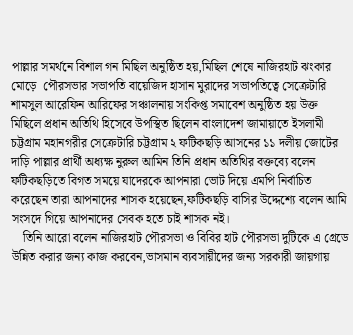পাল্লার সমর্থনে বিশাল গন মিছিল অনুষ্ঠিত হয়,মিছিল শেষে নাজিরহাট ঝংকার মোড়ে  পৌরসভার সভাপতি বায়েজিদ হাসান মুরাদের সভাপতিত্বে সেক্রেটারি শামসুল আরেফিন আরিফের সঞ্চালনায় সংকিপ্ত সমাবেশ অনুষ্ঠিত হয় উক্ত মিছিলে প্রধান অতিথি হিসেবে উপস্থিত ছিলেন বাংলাদেশ জামায়াতে ইসলামী চট্টগ্রাম মহানগরীর সেক্রেটারি চট্টগ্রাম ২ ফটিকছড়ি আসনের ১১ দলীয় জোটের দাড়ি পাল্লার প্রার্থী অধ্যক্ষ নুরুল আমিন তিনি প্রধান অতিথির বক্তব্যে বলেন ফটিকছড়িতে বিগত সময়ে যাদেরকে আপনারা ভোট দিয়ে এমপি নির্বাচিত করেছেন তারা আপনাদের শাসক হয়েছেন,ফটিকছড়ি বাসির উদ্দেশ্যে বলেন আমি সংসদে গিয়ে আপনাদের সেবক হতে চাই শাসক নই।
    তিনি আরো বলেন নাজিরহাট পৌরসভা ও বিবির হাট পৌরসভা দুটিকে এ গ্রেডে উন্নিত করার জন্য কাজ করবেন,ভাসমান ব্যবসায়ীদের জন্য সরকারী জায়গায়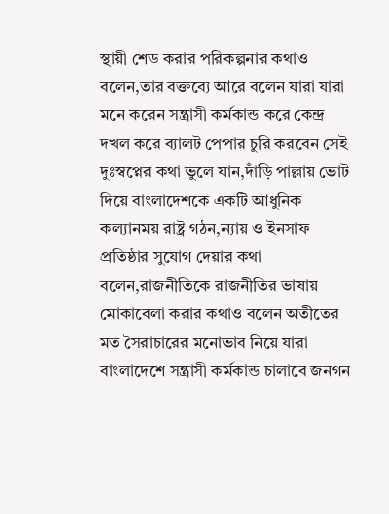স্থায়ী শেড করার পরিকল্পনার কথাও বলেন,তার বক্তব্যে আরে বলেন যারা যারা মনে করেন সন্ত্রাসী কর্মকান্ড করে কেন্দ্র দখল করে ব্যালট পেপার চুরি করবেন সেই দুঃস্বপ্নের কথা ভুলে যান,দাঁড়ি পাল্লায় ভোট দিয়ে বাংলাদেশকে একটি আধুনিক কল্যানময় রাষ্ট্র গঠন,ন্যায় ও ইনসাফ প্রতিষ্ঠার সুযোগ দেয়ার কথা বলেন,রাজনীতিকে রাজনীতির ভাষায় মোকাবেলা করার কথাও বলেন অতীতের মত সৈরাচারের মনোভাব নিয়ে যারা বাংলাদেশে সন্ত্রাসী কর্মকান্ড চালাবে জনগন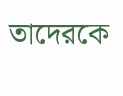তাদেরকে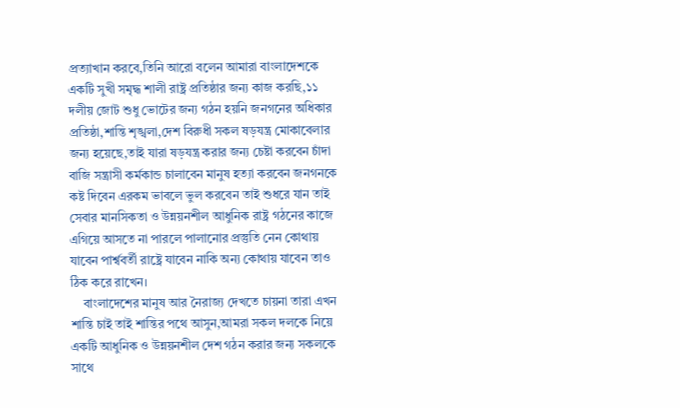প্রত্যাখান করবে,তিনি আরো বলেন আমারা বাংলাদেশকে একটি সুখী সমৃদ্ধ শালী রাষ্ট্র প্রতিষ্ঠার জন্য কাজ করছি,১১ দলীয় জোট শুধু ভোটের জন্য গঠন হয়নি জনগনের অধিকার প্রতিষ্ঠা,শান্তি শৃঙ্খলা,দেশ বিরুধী সকল ষড়যন্ত্র মোকাবেলার জন্য হয়েছে,তাই যারা ষড়যন্ত্র করার জন্য চেষ্টা করবেন চাঁদা বাজি সন্ত্রাসী কর্মকান্ড চালাবেন মানুষ হত্যা করবেন জনগনকে কষ্ট দিবেন এরকম ভাবলে ভুল করবেন তাই শুধরে যান তাই সেবার মানসিকতা ও উন্নয়নশীল আধুনিক রাষ্ট্র গঠনের কাজে এগিয়ে আসতে না পারলে পালানোর প্রস্তুতি নেন কোথায় যাবেন পার্শ্ববর্তী রাষ্ট্রে যাবেন নাকি অন্য কোথায় যাবেন তাও ঠিক করে রাখেন।
    বাংলাদেশের মানুষ আর নৈরাজ্য দেখতে চায়না তারা এখন শান্তি চাই তাই শান্তির পথে আসুন,আমরা সকল দলকে নিয়ে একটি আধুনিক ও উন্নয়নশীল দেশ গঠন করার জন্য সকলকে সাথে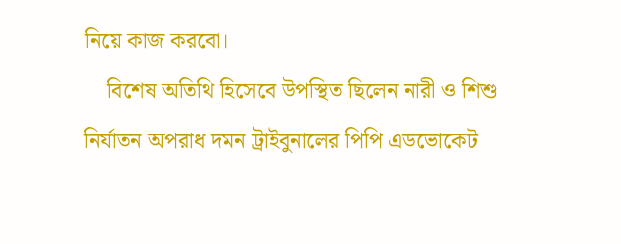নিয়ে কাজ করবো।
    বিশেষ অতিথি হিসেবে উপস্থিত ছিলেন নারী ও শিশু নির্যাতন অপরাধ দমন ট্রাইবুনালের পিপি এডভোকেট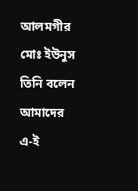আলমগীর মোঃ ইউনুস তিনি বলেন আমাদের এ-ই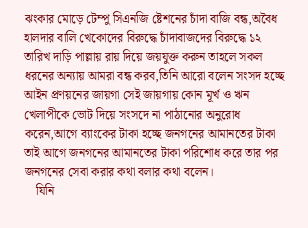ঝংকার মোড়ে টেম্পু সিএনজি ষ্টেশনের চাঁদা বাজি বন্ধ,অবৈধ হালদার বালি খেকোদের বিরুদ্ধে চাঁদাবাজদের বিরুদ্ধে ১২ তারিখ দাড়ি পাল্লায় রায় দিয়ে জয়যুক্ত করুন তাহলে সকল ধরনের অন্যায় আমরা বন্ধ করব,তিনি আরো বলেন সংসদ হচ্ছে আইন প্রণয়নের জায়গা সেই জায়গায় কোন মূর্খ ও ঋন খেলাপীকে ভোট দিয়ে সংসদে না পাঠানোর অনুরোধ করেন,আগে ব্যাংকের টাকা হচ্ছে জনগনের আমানতের টাকা তাই আগে জনগনের আমানতের টাকা পরিশোধ করে তার পর জনগনের সেবা করার কথা বলার কথা বলেন।
    যিনি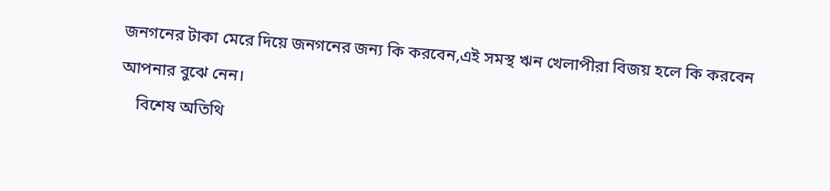জনগনের টাকা মেরে দিয়ে জনগনের জন্য কি করবেন,এই সমস্থ ঋন খেলাপীরা বিজয় হলে কি করবেন আপনার বুঝে নেন।
    বিশেষ অতিথি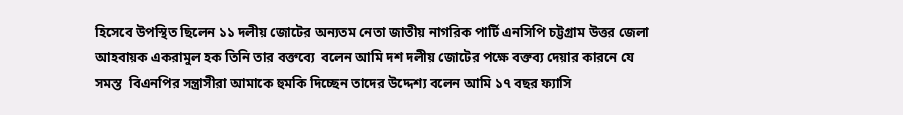হিসেবে উপস্থিত ছিলেন ১১ দলীয় জোটের অন্যতম নেতা জাতীয় নাগরিক পার্টি এনসিপি চট্টগ্রাম উত্তর জেলা আহবায়ক একরামুল হক তিনি তার বক্তব্যে  বলেন আমি দশ দলীয় জোটের পক্ষে বক্তব্য দেয়ার কারনে যে সমস্ত  বিএনপির সন্ত্রাসীরা আমাকে হুমকি দিচ্ছেন তাদের উদ্দেশ্য বলেন আমি ১৭ বছর ফ্যাসি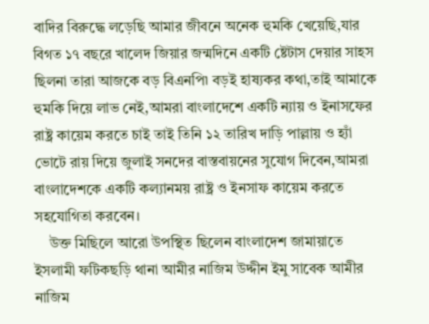বাদির বিরুদ্ধে লড়েছি আমার জীবনে অনেক হুমকি খেয়েছি,যার বিগত ১৭ বছরে খালেদ জিয়ার জন্মদিনে একটি ষ্টেটাস দেয়ার সাহস ছিলনা তারা আজকে বড় বিএনপি৷ বড়ই হাষ্যকর কথা,তাই আমাকে হুমকি দিয়ে লাভ নেই,আমরা বাংলাদেশে একটি ন্যায় ও ইনাসফের রাষ্ট্র কায়েম করতে চাই তাই তিনি ১২ তারিখ দাড়ি পাল্লায় ও হ্যাঁ ভোটে রায় দিয়ে জুলাই সনদের বাস্তবায়নের সুযোগ দিবেন,আমরা বাংলাদেশকে একটি কল্যানময় রাষ্ট্র ও ইনসাফ কায়েম করতে সহযোগিতা করবেন।
    উক্ত মিছিলে আরো উপস্থিত ছিলেন বাংলাদেশ জামায়াতে ইসলামী ফটিকছড়ি থানা আমীর নাজিম উদ্দীন ইমু সাবেক আমীর নাজিম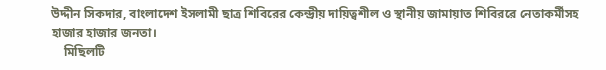উদ্দীন সিকদার, বাংলাদেশ ইসলামী ছাত্র শিবিরের কেন্দ্রীয় দায়িত্বশীল ও স্থানীয় জামায়াত শিবিররে নেতাকর্মীসহ হাজার হাজার জনতা।
    মিছিলটি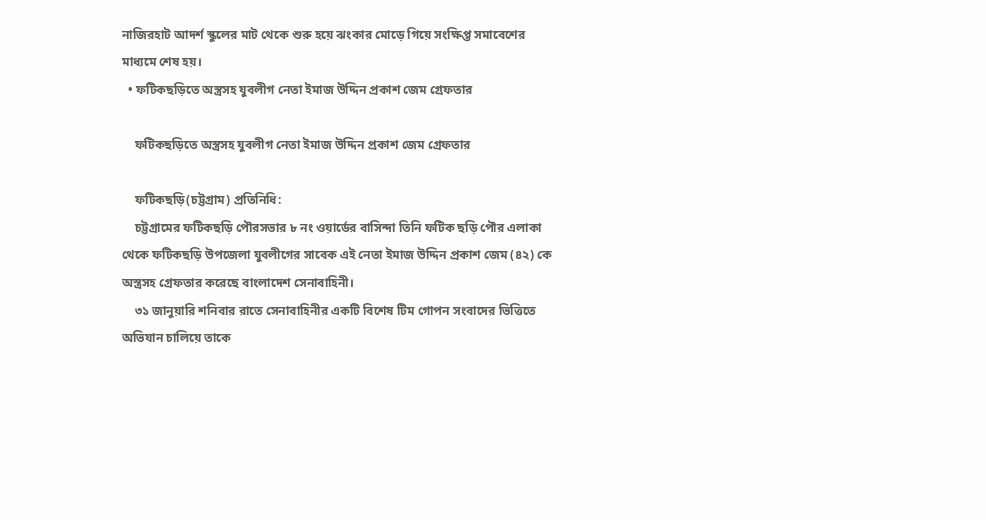নাজিরহাট আদর্শ স্কুলের মাট থেকে শুরু হয়ে ঝংকার মোড়ে গিয়ে সংক্ষিপ্ত সমাবেশের মাধ্যমে শেষ হয়।
  • ফটিকছড়িতে অস্ত্রসহ যুবলীগ নেতা ইমাজ উদ্দিন প্রকাশ জেম গ্রেফতার

    ফটিকছড়িতে অস্ত্রসহ যুবলীগ নেতা ইমাজ উদ্দিন প্রকাশ জেম গ্রেফতার

    ফটিকছড়ি(চট্টগ্রাম) প্রতিনিধি:
    চট্টগ্রামের ফটিকছড়ি পৌরসভার ৮ নং ওয়ার্ডের বাসিন্দা তিনি ফটিক ছড়ি পৌর এলাকা থেকে ফটিকছড়ি উপজেলা যুবলীগের সাবেক এই নেতা ইমাজ উদ্দিন প্রকাশ জেম (৪২) কে অস্ত্রসহ গ্রেফতার করেছে বাংলাদেশ সেনাবাহিনী।
    ৩১ জানুয়ারি শনিবার রাতে সেনাবাহিনীর একটি বিশেষ টিম গোপন সংবাদের ভিত্তিতে অভিযান চালিয়ে তাকে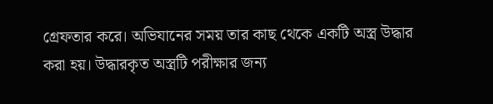গ্রেফতার করে। অভিযানের সময় তার কাছ থেকে একটি অস্ত্র উদ্ধার করা হয়। উদ্ধারকৃত অস্ত্রটি পরীক্ষার জন্য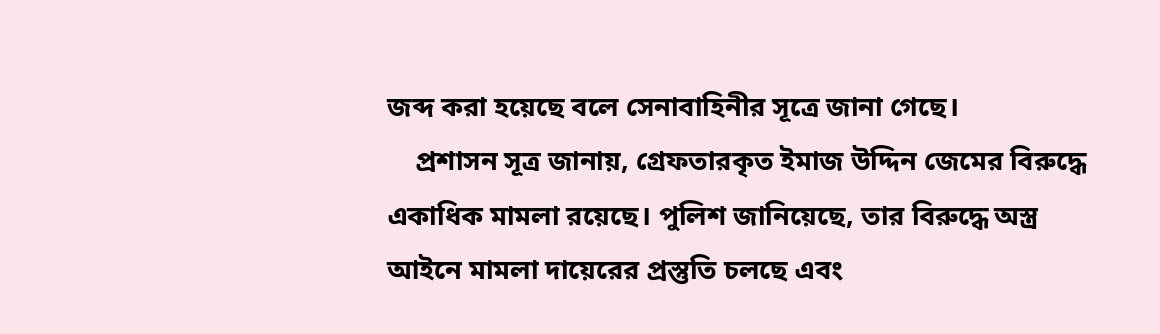জব্দ করা হয়েছে বলে সেনাবাহিনীর সূত্রে জানা গেছে।
    প্রশাসন সূত্র জানায়, গ্রেফতারকৃত ইমাজ উদ্দিন জেমের বিরুদ্ধে একাধিক মামলা রয়েছে। পুলিশ জানিয়েছে, তার বিরুদ্ধে অস্ত্র আইনে মামলা দায়েরের প্রস্তুতি চলছে এবং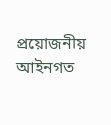প্রয়োজনীয় আইনগত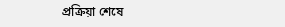প্রক্রিয়া শেষে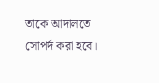তাকে আদালতে সোপর্দ করা হবে।